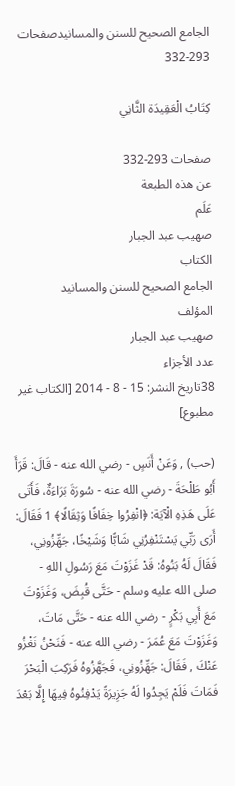الجامع الصحيح للسنن والمسانيدصفحات 293-332

كِتَابُ الْعَقِيدَة الثَّانِي

صفحات 293-332
عن هذه الطبعة
عَلَم
صهيب عبد الجبار
الكتاب
الجامع الصحيح للسنن والمسانيد
المؤلف
صهيب عبد الجبار
عدد الأجزاء
38تاريخ النشر: 15 - 8 - 2014 [الكتاب غير مطبوع]

(حب) , وَعَنْ أَنَسٍ - رضي الله عنه - قَالَ: قَرَأَ أَبُو طَلْحَةَ - رضي الله عنه - سُورَةَ بَرَاءَةٌ، فَأَتَى عَلَى هَذِهِ الْآيَة: ﴿انْفِرُوا خِفَافًا وَثِقَالًا﴾ 1 فَقَالَ: أَرَى رَبِّي يَسْتَنْفِرُنِي شَابًّا وَشَيْخًا، جَهِّزُونِي، فَقَالَ لَهُ بَنُوهُ: قَدْ غَزَوْتَ مَعَ رَسُولِ اللهِ - صلى الله عليه وسلم - حَتَّى قُبِضَ، وَغَزَوْتَ مَعَ أَبِي بَكْرٍ - رضي الله عنه - حَتَّى مَاتَ، وَغَزَوْتَ مَعَ عُمَرَ - رضي الله عنه - فَنَحْنُ نَغْزُو عَنْكَ , فَقَالَ: جَهِّزُونِي، فَجَهَّزُوهُ فَرَكِبَ الْبَحْرَ فَمَاتَ فَلَمْ يَجِدُوا لَهُ جَزِيرَةً يَدْفِنُوهُ فِيهَا إِلَّا بَعْدَ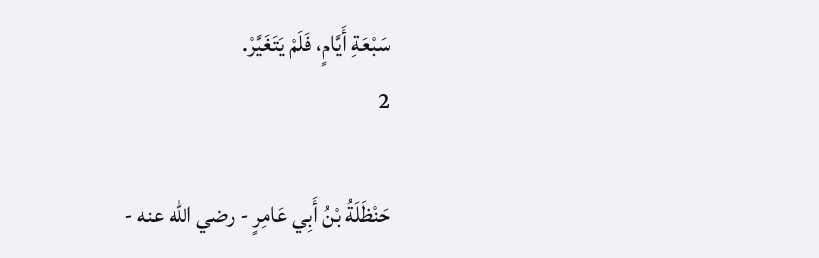سَبْعَةِ أَيَّامٍ، فَلَمْ يَتَغَيَّرْ.
2

حَنْظَلَةُ بْنُ أَبِي عَامِرٍ - رضي الله عنه -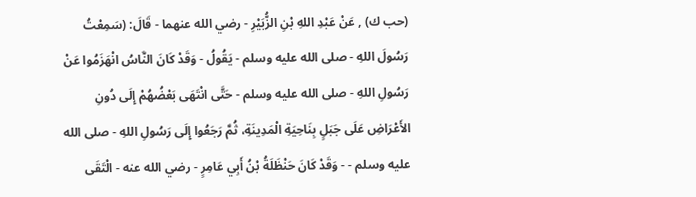(حب ك) , عَنْ عَبْدِ اللهِ بْنِ الزُّبَيْرِ - رضي الله عنهما - قَالَ: (سَمِعْتُ رَسُولَ اللهِ - صلى الله عليه وسلم - يَقُولُ - وَقَدْ كَانَ النَّاسُ انْهَزَمُوا عَنْ رَسُولِ اللهِ - صلى الله عليه وسلم - حَتَّى انْتَهَى بَعْضُهُمْ إِلَى دُونِ الأَعْرَاضِ عَلَى جَبَلٍ بِنَاحِيَةِ الْمَدِينَةِ، ثُمَّ رَجَعُوا إِلَى رَسُولِ اللهِ - صلى الله عليه وسلم - - وَقَدْ كَانَ حَنْظَلَةُ بْنُ أَبِي عَامِرٍ - رضي الله عنه - الْتَقَى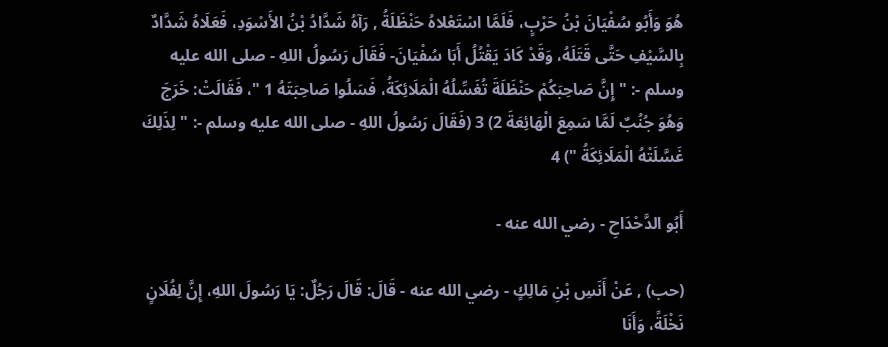هُوَ وَأَبُو سُفْيَانَ بْنُ حَرْبٍ، فَلَمَّا اسْتَعْلاهُ حَنْظَلَةُ , رَآهُ شَدَّادُ بْنُ الأَسْوَدِ، فَعَلَاهُ شَدَّادٌ بِالسَّيْفِ حَتَّى قَتَلَهُ، وَقَدْ كَادَ يَقْتُلُ أَبَا سُفْيَانَ- فَقَالَ رَسُولُ اللهِ - صلى الله عليه وسلم -: " إِنَّ صَاحِبَكُمْ حَنْظَلَةَ تُغَسِّلُهُ الْمَلَائِكَةُ، فَسَلُوا صَاحِبَتَهُ 1 "، فَقَالَتْ: خَرَجَ وَهُوَ جُنُبٌ لَمَّا سَمِعَ الْهَائِعَةَ 2) 3 (فَقَالَ رَسُولُ اللهِ - صلى الله عليه وسلم -: " لِذَلِكَ غَسَّلَتْهُ الْمَلَائِكَةُ ") 4

أَبُو الدَّحْدَاحِ - رضي الله عنه -

(حب) , عَنْ أَنَسِ بْنِ مَالِكٍ - رضي الله عنه - قَالَ: قَالَ رَجُلٌ: يَا رَسُولَ اللهِ، إِنَّ لِفُلَانٍ نَخْلَةً، وَأَنَا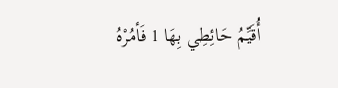أُقَيِّمُ حَائِطِي بِهَا 1 فَأمُرْهُ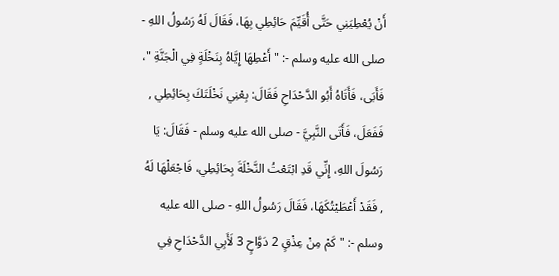أَنْ يُعْطِيَنِي حَتَّى أُقَيِّمَ حَائِطِي بِهَا، فَقَالَ لَهُ رَسُولُ اللهِ - صلى الله عليه وسلم -: " أَعْطِهَا إِيَّاهُ بِنَخْلَةٍ فِي الْجَنَّةِ "، فَأَبَى، فَأَتَاهُ أَبُو الدَّحْدَاحِ فَقَالَ: بِعْنِي نَخْلَتَكَ بِحَائِطِي , فَفَعَلَ، فَأَتَى النَّبِيَّ - صلى الله عليه وسلم - فَقَالَ: يَا رَسُولَ اللهِ، إِنِّي قَدِ ابْتَعْتُ النَّخْلَةَ بِحَائِطِي، فَاجْعَلْهَا لَهُ , فَقَدْ أَعْطَيْتُكَهَا، فَقَالَ رَسُولُ اللهِ - صلى الله عليه وسلم -: " كَمْ مِنْ عِذْقٍ 2 دَوَّاحٍ 3 لَأَبِي الدَّحْدَاحِ فِي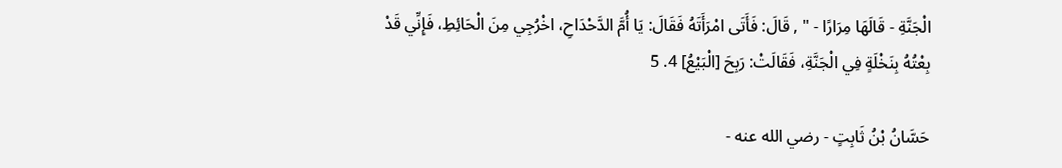الْجَنَّةِ - قَالَهَا مِرَارًا - " , قَالَ: فَأَتَى امْرَأَتَهُ فَقَالَ: يَا أُمَّ الدَّحْدَاحِ، اخْرُجِي مِنَ الْحَائِطِ، فَإِنِّي قَدْ بِعْتُهُ بِنَخْلَةٍ فِي الْجَنَّةِ، فَقَالَتْ: رَبِحَ [الْبَيْعُ] 4. 5

حَسَّانُ بْنُ ثَابِتٍ - رضي الله عنه -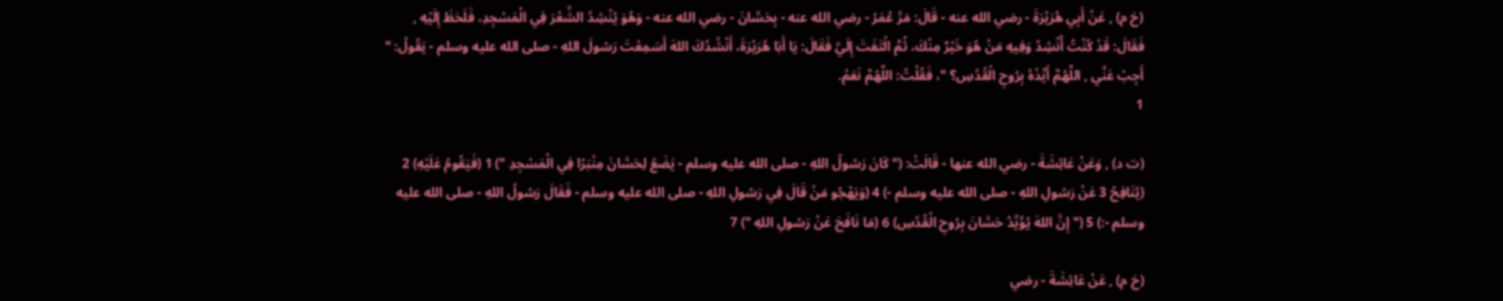(خ م) , عَنْ أَبِي هُرَيْرَةَ - رضي الله عنه - قَالَ: مَرَّ عُمَرُ - رضي الله عنه - بِحَسَّانَ - رضي الله عنه - وَهُوَ يُنْشِدُ الشِّعْرَ فِي الْمَسْجِدِ، فَلَحَظَ إِلَيْهِ , فَقَالَ: قَدْ كُنْتُ أُنْشِدُ وَفِيهِ مَنْ هُوَ خَيْرٌ مِنْكَ، ثُمَّ الْتَفَتَ إِلَيَّ فَقَالَ: يَا أَبَا هُرَيْرَةَ، أَنْشُدُكَ اللهَ أَسَمِعْتَ رَسُولَ اللهِ - صلى الله عليه وسلم - يَقُولُ: " أَجِبْ عَنِّي , اللَّهُمَّ أَيِّدْهُ بِرُوحِ الْقُدُسِ؟ "، فَقُلْتُ: اللَّهُمَّ نَعَمْ.
1

(ت د) , وَعَنْ عَائِشَةَ - رضي الله عنها - قَالَتْ: (" كَانَ رَسُولُ اللهِ - صلى الله عليه وسلم - يَضَعُ لِحَسَّانَ مِنْبَرًا فِي الْمَسْجِدِ ") 1 (فَيَقُومُ عَلَيْهِ) 2 (يُنَافِحُ 3 عَنْ رَسُولِ اللهِ - صلى الله عليه وسلم -) 4 (وَيَهْجُو مَنْ قَالَ فِي رَسُولِ اللهِ - صلى الله عليه وسلم - فَقَالَ رَسُولُ اللهِ - صلى الله عليه وسلم -:) 5 (" إِنَّ اللهَ يُؤَيِّدُ حَسَّانَ بِرُوحِ الْقُدُسِ) 6 (مَا نَافَحَ عَنْ رَسُولِ اللهِ ") 7

(خ م) , عَنْ عَائِشَةَ - رضي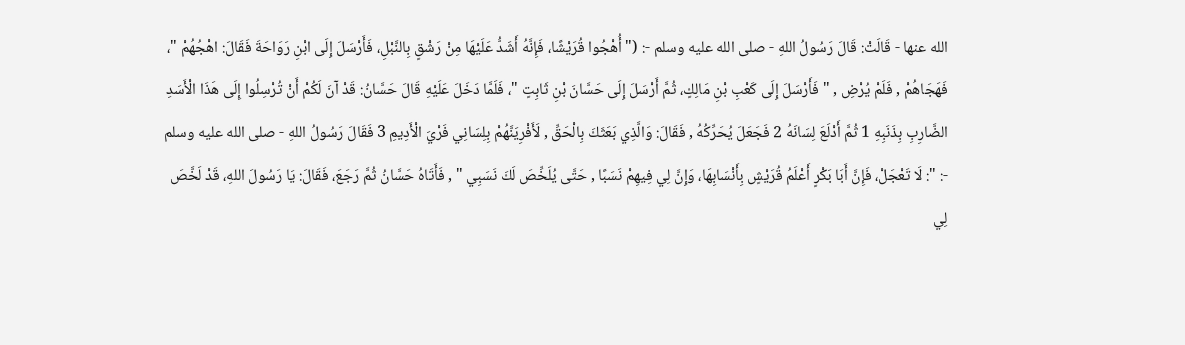الله عنها - قَالَتْ: قَالَ رَسُولُ اللهِ - صلى الله عليه وسلم -: (" أُهْجُوا قُرَيْشًا، فَإِنَّهُ أَشَدُّ عَلَيْهَا مِنْ رَشْقٍ بِالنَّبْلِ، فَأَرْسَلَ إِلَى ابْنِ رَوَاحَةَ فَقَالَ: اهْجُهُمْ "، فَهَجَاهُمْ , فَلَمْ يُرْضِ , " فَأَرْسَلَ إِلَى كَعْبِ بْنِ مَالِكٍ، ثُمَّ أَرْسَلَ إِلَى حَسَّانَ بْنِ ثَابِتٍ "، فَلَمَّا دَخَلَ عَلَيْهِ قَالَ حَسَّانُ: قَدْ آنَ لَكُمْ أَنْ تُرْسِلُوا إِلَى هَذَا الْأَسَدِ الضَّارِبِ بِذَنَبِهِ 1 ثُمَّ أَدْلَعَ لِسَانَهُ 2 فَجَعَلَ يُحَرِّكُهُ , فَقَالَ: وَالَّذِي بَعَثَكَ بِالْحَقِّ , لَأَفْرِيَنَّهُمْ بِلِسَانِي فَرْيَ الْأَدِيمِ 3 فَقَالَ رَسُولُ اللهِ - صلى الله عليه وسلم -: ": لَا تَعْجَلْ، فَإِنَّ أَبَا بَكْرٍ أَعْلَمُ قُرَيْشٍ بِأَنْسَابِهَا، وَإِنَّ لِي فِيهِمْ نَسَبًا , حَتَّى يُلَخِّصَ لَكَ نَسَبِي " , فَأَتَاهُ حَسَّانُ ثُمَّ رَجَعَ، فَقَالَ: يَا رَسُولَ اللهِ، قَدْ لَخَّصَ لِي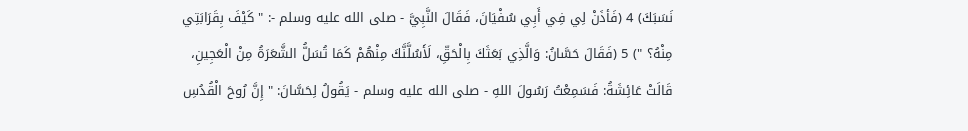نَسَبَكَ) 4 (فَأذَنْ لِي فِي أَبِي سُفْيَانَ، فَقَالَ النَّبِيَّ - صلى الله عليه وسلم -: " كَيْفَ بِقَرَابَتِي مِنْهُ؟ ") 5 (فَقَالَ حَسَّانُ: وَالَّذِي بَعَثَكَ بِالْحَقِّ، لَأَسُلَّنَّكَ مِنْهُمْ كَمَا تُسَلُّ الشَّعَرَةُ مِنْ الْعَجِينِ، قَالَتْ عَائِشَةُ: فَسَمِعْتُ رَسُولَ اللهِ - صلى الله عليه وسلم - يَقُولُ لِحَسَّانَ: " إِنَّ رُوحَ الْقُدُسِ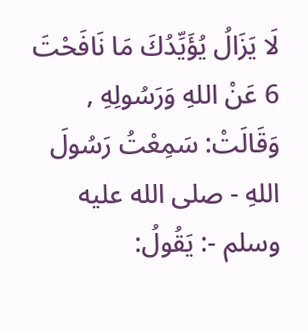لَا يَزَالُ يُؤَيِّدُكَ مَا نَافَحْتَ 6 عَنْ اللهِ وَرَسُولِهِ , وَقَالَتْ: سَمِعْتُ رَسُولَ اللهِ - صلى الله عليه وسلم -: يَقُولُ: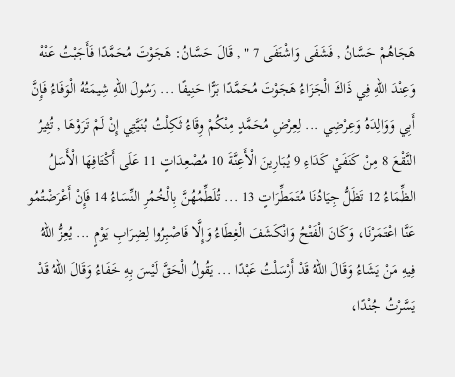هَجَاهُمْ حَسَّانُ , فَشَفَى وَاشْتَفَى 7 " , قَالَ حَسَّانُ: هَجَوْتَ مُحَمَّدًا فَأَجَبْتُ عَنْهْ وَعِنْدَ اللهِ فِي ذَاكَ الْجَزَاءُ هَجَوْتَ مُحَمَّدًا بَرًّا حَنِيفًا ... رَسُولَ اللهِ شِيمَتُهُ الْوَفَاءُ فَإِنَّ أَبِي وَوَالِدَهُ وَعِرْضِي ... لِعِرْضِ مُحَمَّدٍ مِنْكُمْ وِقَاءُ ثَكِلْتُ بُنَيَّتِي إِنْ لَمْ تَرَوْهَا , تُثِيرُ النَّقْعَ 8 مِنْ كَنَفَيْ كَدَاءِ 9 يُبَارِينَ الْأَعِنَّةَ 10 مُصْعِدَاتٍ 11 عَلَى أَكْتَافِهَا الْأَسَلُ الظِّمَاءُ 12 تَظَلُّ جِيَادُنَا مُتَمَطِّرَاتٍ 13 ... تُلَطِّمُهُنَّ بِالْخُمُرِ النِّسَاءُ 14 فَإِنْ أَعْرَضْتُمُو عَنَّا اعْتَمَرْنَا، وَكَانَ الْفَتْحُ وَانْكَشَفَ الْغِطَاءُ وَإِلَّا فَاصْبِرُوا لِضِرَابِ يَوْمٍ ... يُعِزُّ اللهُ فِيهِ مَنْ يَشَاءُ وَقَالَ اللهُ قَدْ أَرْسَلْتُ عَبْدًا ... يَقُولُ الْحَقَّ لَيْسَ بِهِ خَفَاءُ وَقَالَ اللهُ قَدْ يَسَّرْتُ جُنْدًا،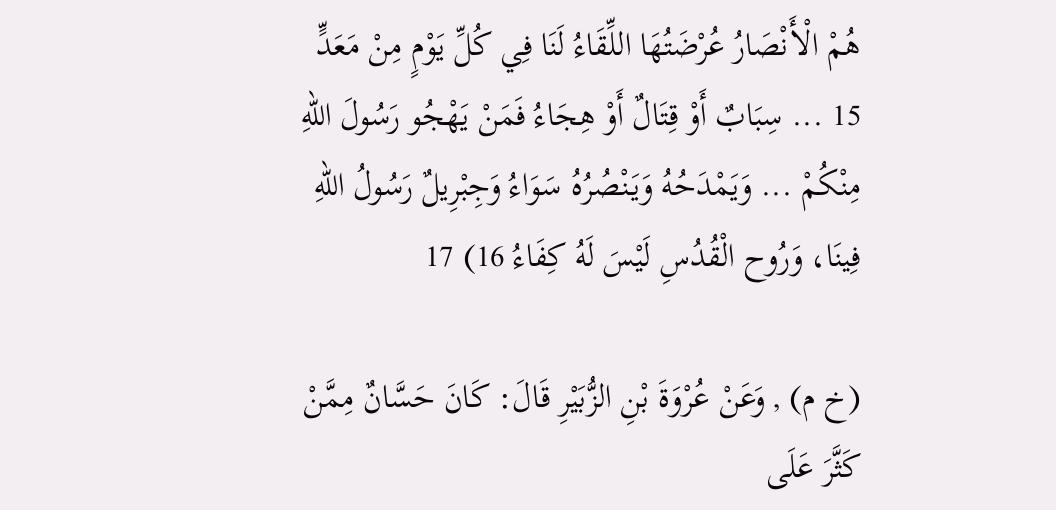هُمْ الْأَنْصَارُ عُرْضَتُهَا اللِّقَاءُ لَنَا فِي كُلِّ يَوْمٍ مِنْ مَعَدٍّ 15 ... سِبَابٌ أَوْ قِتَالٌ أَوْ هِجَاءُ فَمَنْ يَهْجُو رَسُولَ اللهِ مِنْكُمْ ... وَيَمْدَحُهُ وَيَنْصُرُهُ سَوَاءُ وَجِبْرِيلٌ رَسُولُ اللهِ فِينَا، وَرُوح الْقُدُسِ لَيْسَ لَهُ كِفَاءُ 16) 17

(خ م) , وَعَنْ عُرْوَةَ بْنِ الزُّبَيْرِ قَالَ: كَانَ حَسَّانٌ مِمَّنْ كَثَّرَ عَلَى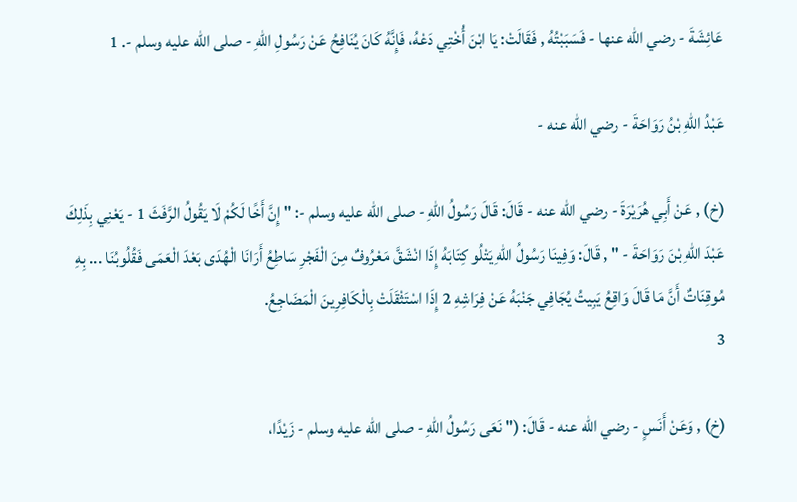عَائِشَةَ - رضي الله عنها - فَسَبَبْتُهُ , فَقَالَتْ: يَا ابْنَ أُخْتِي دَعْهُ، فَإِنَّهُ كَانَ يُنَافِحُ عَنْ رَسُولِ اللهِ - صلى الله عليه وسلم -. 1

عَبْدُ اللهِ بْنُ رَوَاحَةَ - رضي الله عنه -

(خ) , عَنْ أَبِي هُرَيْرَةَ - رضي الله عنه - قَالَ: قَالَ رَسُولُ اللهِ - صلى الله عليه وسلم -: " إِنَّ أَخًا لَكُمْ لَا يَقُولُ الرَّفَثَ 1 - يَعْنِي بِذَلِكَ عَبْدَ اللهِ بْنَ رَوَاحَةَ - " , قَالَ: وَفِينَا رَسُولُ اللهِ يَتْلُو كِتَابَهُ إِذَا انْشَقَّ مَعْرُوفٌ مِنَ الْفَجْرِ سَاطِعُ أَرَانَا الْهُدَى بَعْدَ الْعَمَى فَقُلُوبُنَا ... بِهِ مُوقِنَاتٌ أَنَّ مَا قَالَ وَاقِعُ يَبِيتُ يُجَافِي جَنْبَهُ عَنْ فِرَاشِهِ 2 إِذَا اسْتَثْقَلَتْ بِالْكَافِرِينَ الْمَضَاجِعُ.
3

(خ) , وَعَنْ أَنَسٍ - رضي الله عنه - قَالَ: (" نَعَى رَسُولُ اللهِ - صلى الله عليه وسلم - زَيْدًا،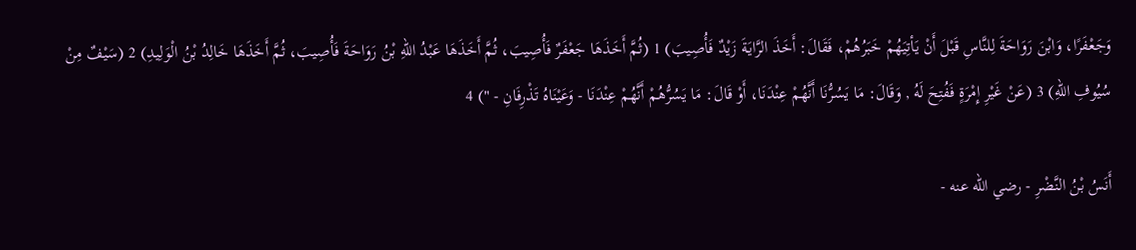وَجَعْفَرًا، وَابْنَ رَوَاحَةَ لِلنَّاسِ قَبْلَ أَنْ يَأتِيَهُمْ خَبَرُهُمْ، فَقَالَ: أَخَذَ الرَّايَةَ زَيْدٌ فَأُصِيبَ) 1 (ثُمَّ أَخَذَهَا جَعْفَرٌ فَأُصِيبَ، ثُمَّ أَخَذَهَا عَبْدُ اللهِ بْنُ رَوَاحَةَ فَأُصِيبَ، ثُمَّ أَخَذَهَا خَالِدُ بْنُ الْوَلِيدِ) 2 (سَيْفٌ مِنْ سُيُوفِ اللهِ) 3 (عَنْ غَيْرِ إِمْرَةٍ فَفُتِحَ لَهُ , وَقَالَ: مَا يَسُرُّنَا أَنَّهُمْ عِنْدَنَا، أَوْ قَالَ: مَا يَسُرُّهُمْ أَنَّهُمْ عِنْدَنَا - وَعَيْنَاهُ تَذْرِفَانِ - ") 4

أَنَسُ بْنُ النَّضْرِ - رضي الله عنه -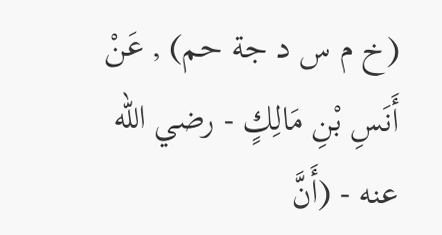(خ م س د جة حم) , عَنْ أَنَسِ بْنِ مَالِكٍ - رضي الله عنه - (أَنَّ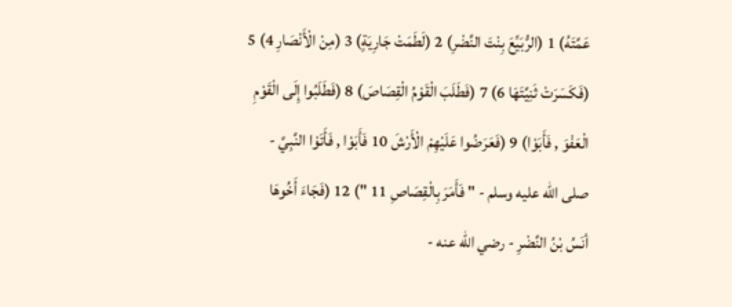عَمَّتَهُ) 1 (الرُّبَيِّعَ بِنْتَ النَّضْرِ) 2 (لَطَمَتْ جَارِيَةٍ) 3 (مِنْ الْأَنْصَارِ 4) 5 (فَكَسَرَتْ ثَنِيَّتَهَا 6) 7 (فَطَلَبَ الْقَوْمُ الْقِصَاصَ) 8 (فَطَلَبُوا إِلَى الْقَوْمِ الْعَفْوَ , فَأَبَوْا) 9 (فَعَرَضُوا عَلَيْهِمْ الْأَرْشَ 10 فَأَبَوْا , فَأَتَوْا النَّبِيَّ - صلى الله عليه وسلم - " فَأَمَرَ بِالْقِصَاصِ 11 ") 12 (فَجَاءَ أَخُوهَا أنَسُ بْنُ النَّضْرِ - رضي الله عنه -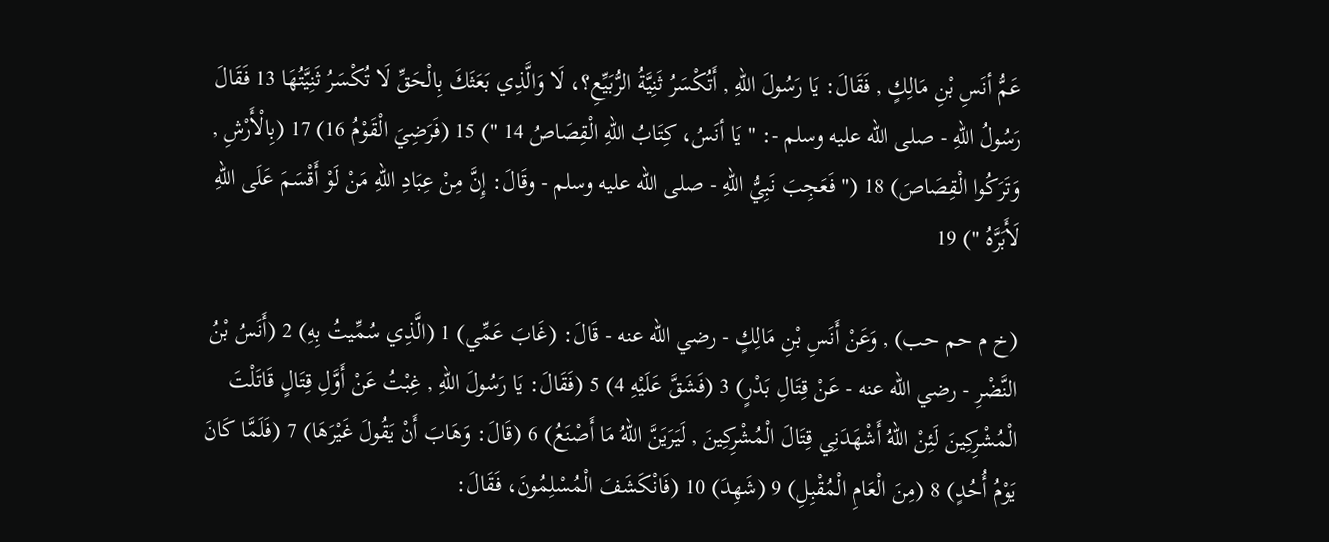عَمُّ أنَسِ بْنِ مَالِكٍ , فَقَالَ: يَا رَسُولَ اللهِ , أَتُكْسَرُ ثَنِيَّةُ الرُّبَيِّعِ؟، لَا وَالَّذِي بَعَثَكَ بِالْحَقِّ لَا تُكْسَرُ ثَنِيَّتُهَا 13 فَقَالَ رَسُولُ اللهِ - صلى الله عليه وسلم -: " يَا أنَسُ، كِتَابُ اللهِ الْقِصَاصُ 14 ") 15 (فَرَضِيَ الْقَوْمُ 16) 17 (بِالْأَرْشِ , وَتَرَكُوا الْقِصَاصَ) 18 (" فَعَجِبَ نَبِيُّ اللهِ - صلى الله عليه وسلم - وقَالَ: إِنَّ مِنْ عِبَادِ اللهِ مَنْ لَوْ أَقْسَمَ عَلَى اللهِ لَأَبَرَّهُ ") 19

(خ م حم حب) , وَعَنْ أَنَسِ بْنِ مَالِكٍ - رضي الله عنه - قَالَ: (غَابَ عَمِّي) 1 (الَّذِي سُمِّيتُ بِهِ) 2 (أَنَسُ بْنُ النَّضْرِ - رضي الله عنه - عَنْ قِتَالِ بَدْرٍ) 3 (فَشَقَّ عَلَيْهِ 4) 5 (فَقَالَ: يَا رَسُولَ اللهِ , غِبْتُ عَنْ أَوَّلِ قِتَالٍ قَاتَلْتَ الْمُشْرِكِينَ لَئِنْ اللهُ أَشْهَدَنِي قِتَالَ الْمُشْرِكِينَ , لَيَرَيَنَّ اللهُ مَا أَصْنَعُ) 6 (قَالَ: وَهَابَ أَنْ يَقُولَ غَيْرَهَا) 7 (فَلَمَّا كَانَ يَوْمُ أُحُدٍ) 8 (مِنَ الْعَامِ الْمُقْبِلِ) 9 (شَهِدَ) 10 (فَانْكَشَفَ الْمُسْلِمُونَ، فَقَالَ: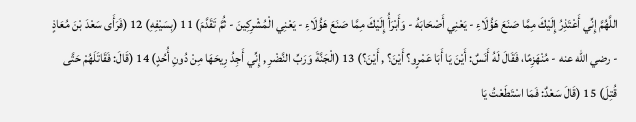اللَّهُمَّ إِنِّي أَعْتَذِرُ إِلَيْكَ مِمَّا صَنَعَ هَؤُلَاءِ - يَعْنِي أَصْحَابَهُ - وَأَبْرَأُ إِلَيْكَ مِمَّا صَنَعَ هَؤُلَاءِ - يَعْنِي الْمُشْرِكِينَ - ثُمَّ تَقَدَّمَ) 11 (بِسَيْفِهِ) 12 (فَرَأَى سَعْدَ بْنَ مُعَاذٍ - رضي الله عنه - مُنْهَزِمًا، فَقَالَ لَهُ أَنَسٌ: أَيْنَ يَا أَبَا عَمْرٍو؟ أَيْنَ؟ , أَيْنَ؟) 13 (الْجَنَّةَ وَرَبِّ النَّضْرِ , إِنِّي أَجِدُ رِيحَهَا مِنْ دُونِ أُحُدٍ) 14 (قَالَ: فَقَاتَلَهُمْ حَتَّى قُتِلَ) 15 (قَالَ سَعْدٌ: فَمَا اسْتَطَعْتُ يَا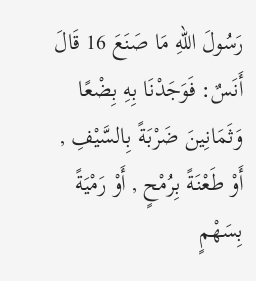رَسُولَ اللهِ مَا صَنَعَ 16 قَالَ أَنَسٌ: فَوَجَدْنَا بِهِ بِضْعًا وَثَمَانِينَ ضَرْبَةً بِالسَّيْفِ , أَوْ طَعْنَةً بِرُمْحٍ , أَوْ رَمْيَةً بِسَهْمٍ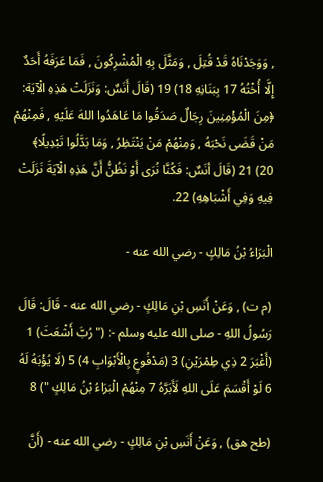, وَوَجَدْنَاهُ قَدْ قُتِلَ , وَمَثَّلَ بِهِ الْمُشْرِكُونَ , فَمَا عَرَفَهُ أَحَدٌ إِلَّا أُخْتُهُ 17 بِبَنَانِهِ 18) 19 (قَالَ أَنَسٌ: وَنَزَلَتْ هَذِهِ الْآيَة: ﴿مِنَ الْمُؤْمِنِينَ رِجَالٌ صَدَقُوا مَا عَاهَدُوا اللهَ عَلَيْهِ , فَمِنْهُمْ مَنْ قَضَى نَحْبَهُ , وَمِنْهُمْ مَنْ يَنْتَظِرُ , وَمَا بَدَّلُوا تَبْدِيلًا﴾ 20) 21 (قَالَ أنَسٌ: فَكُنَّا نُرَى أَوْ نَظُنُّ أَنَّ هَذِهِ الْآيَةَ نَزَلَتْ فِيهِ وَفِي أَشْبَاهِهِ) 22.

الْبَرَاءُ بْنُ مَالِكٍ - رضي الله عنه -

(م ت) , وَعَنْ أَنَسِ بْنِ مَالِكٍ - رضي الله عنه - قَالَ: قَالَ رَسُولُ اللهِ - صلى الله عليه وسلم -: (" رُبَّ أَشْعَثَ) 1 (أَغْبَرَ 2 ذِي طِمْرَيْنِ) 3 (مَدْفُوعٍ بِالْأَبْوَابِ 4) 5 (لَا يُؤْبَهُ لَهُ 6 لَوْ أَقْسَمَ عَلَى اللهِ لَأَبَرَّهُ 7 مِنْهُمْ الْبَرَاءُ بْنُ مَالِكٍ ") 8

(طح هق) , وَعَنْ أَنَسِ بْنِ مَالِكٍ - رضي الله عنه - (أَنَّ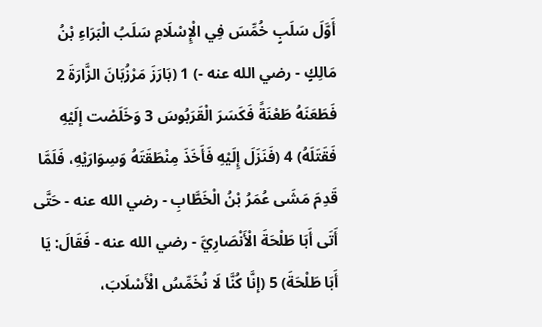أَوَّلَ سَلَبٍ خُمِّسَ فِي الْإِسْلَامِ سَلَبُ الْبَرَاءِ بْنُ مَالِكٍ - رضي الله عنه -) 1 (بَارَزَ مَرْزُبَانَ الزَّارَةَ 2 فَطَعَنَهُ طَعْنَةً فَكَسَرَ الْقَرَبُوسَ 3 وَخَلَصْت إلَيْهِ فَقَتَلَهُ) 4 (فَنَزَلَ إِلَيْهِ فَأَخَذَ مِنْطَقَتَهُ وَسِوَارَيْهِ، فَلَمَّا قَدِمَ مَشَى عُمَرُ بْنُ الْخَطَّابِ - رضي الله عنه - حَتَّى أَتَى أَبَا طَلْحَةَ الْأَنْصَارِيَّ - رضي الله عنه - فَقَالَ: يَا أَبَا طَلْحَةَ) 5 (إنَّا كُنَّا لَا نُخَمِّسُ الْأَسْلَابَ،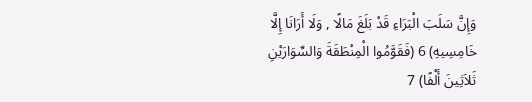وَإِنَّ سَلَبَ الْبَرَاءِ قَدْ بَلَغَ مَالًا , وَلَا أَرَانَا إِلَّا خَامِسِيهِ) 6 (فَقَوَّمُوا الْمِنْطَقَةَ وَالسِّوَارَيْنِ ثَلاَثِينَ أَلْفًا) 7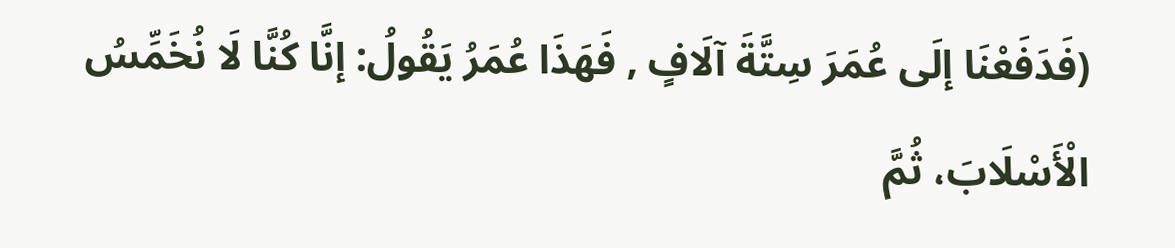(فَدَفَعْنَا إلَى عُمَرَ سِتَّةَ آلَافٍ , فَهَذَا عُمَرُ يَقُولُ: إنَّا كُنَّا لَا نُخَمِّسُ الْأَسْلَابَ، ثُمَّ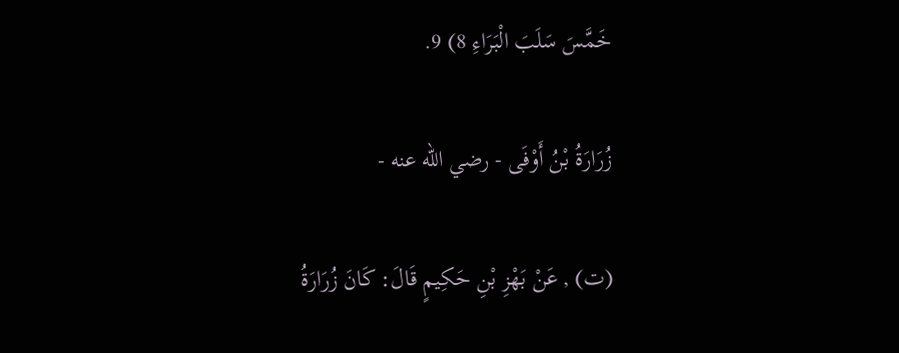خَمَّسَ سَلَبَ الْبَرَاءِ 8) 9.

زُرَارَةُ بْنُ أَوْفَى - رضي الله عنه -

(ت) , عَنْ بَهْزِ بْنِ حَكِيمٍ قَالَ: كَانَ زُرَارَةُ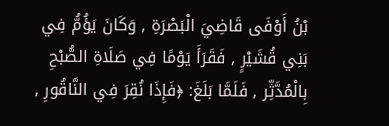بْنُ أَوْفَى قَاضِيَ الْبَصْرَةِ , وَكَانَ يَؤُمُّ فِي بَنِي قُشَيْرٍ , فَقَرَأَ يَوْمًا فِي صَلَاةِ الصُّبْحِ بِالْمُدَّثِّر , فَلَمَّا بَلَغَ: ﴿فَإِذَا نُقِرَ فِي النَّاقُورِ ,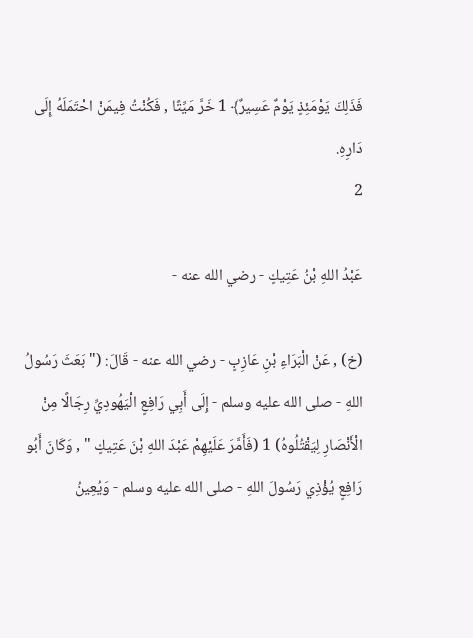فَذَلِكَ يَوْمَئِذٍ يَوْمٌ عَسِيرٌ﴾ 1 خَرَّ مَيِّتًا , فَكُنْتُ فِيمَنْ احْتَمَلَهُ إِلَى دَارِهِ.
2

عَبْدُ اللهِ بْنُ عَتِيكٍ - رضي الله عنه -

(خ) , عَنْ الْبَرَاءِ بْنِ عَازِبٍ - رضي الله عنه - قَالَ: (" بَعَثَ رَسُولُ اللهِ - صلى الله عليه وسلم - إِلَى أَبِي رَافِعٍ الْيَهُودِيِّ رِجَالًا مِنْ الْأَنْصَارِ لِيَقْتُلُوهُ) 1 (فَأَمَّرَ عَلَيْهِمْ عَبْدَ اللهِ بْنَ عَتِيكٍ " , وَكَانَ أَبُو رَافِعٍ يُؤْذِي رَسُولَ اللهِ - صلى الله عليه وسلم - وَيُعِينُ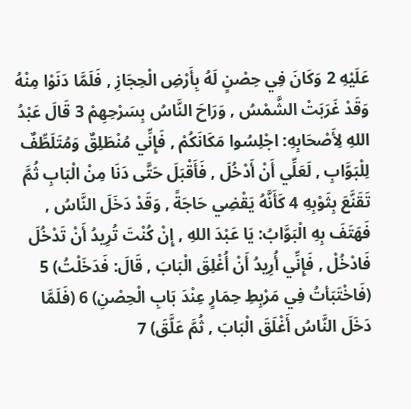عَلَيْهِ 2 وَكَانَ فِي حِصْنٍ لَهُ بِأَرْضِ الْحِجَازِ , فَلَمَّا دَنَوْا مِنْهُ وَقَدْ غَرَبَتْ الشَّمْسُ , وَرَاحَ النَّاسُ بِسَرْحِهِمْ 3 قَالَ عَبْدُ اللهِ لِأَصْحَابِهِ: اجْلِسُوا مَكَانَكُمْ , فَإِنِّي مُنْطَلِقٌ وَمُتَلَطِّفٌ لِلْبَوَّابِ , لَعَلِّي أَنْ أَدْخُلَ , فَأَقْبَلَ حَتَّى دَنَا مِنْ الْبَابِ ثُمَّ تَقَنَّعَ بِثَوْبِهِ 4 كَأَنَّهُ يَقْضِي حَاجَةً , وَقَدْ دَخَلَ النَّاسُ , فَهَتَفَ بِهِ الْبَوَّابُ: يَا عَبْدَ اللهِ , إِنْ كُنْتَ تُرِيدُ أَنْ تَدْخُلَ فَادْخُلْ , فَإِنِّي أُرِيدُ أَنْ أُغْلِقَ الْبَابَ , قَالَ: فَدَخَلْتُ) 5 (فَاخْتَبَأتُ فِي مَرْبِطِ حِمَارٍ عِنْدَ بَابِ الْحِصْنِ) 6 (فَلَمَّا دَخَلَ النَّاسُ أَغْلَقَ الْبَابَ , ثُمَّ عَلَّقَ) 7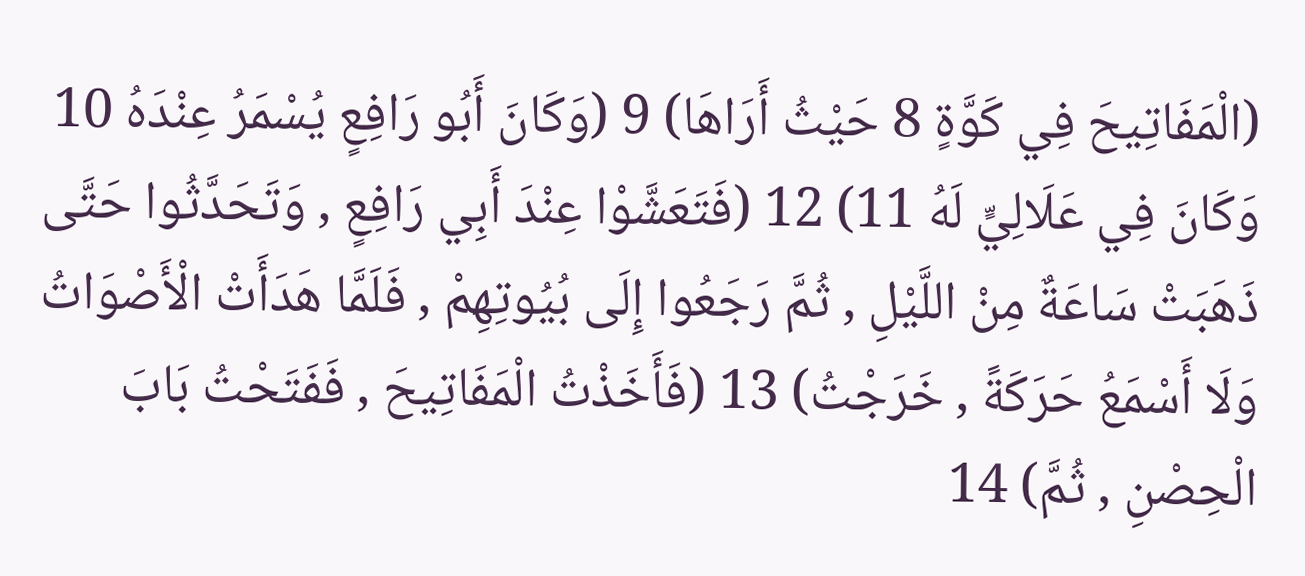(الْمَفَاتِيحَ فِي كَوَّةٍ 8 حَيْثُ أَرَاهَا) 9 (وَكَانَ أَبُو رَافِعٍ يُسْمَرُ عِنْدَهُ 10 وَكَانَ فِي عَلَالِيٍّ لَهُ 11) 12 (فَتَعَشَّوْا عِنْدَ أَبِي رَافِعٍ , وَتَحَدَّثُوا حَتَّى ذَهَبَتْ سَاعَةٌ مِنْ اللَّيْلِ , ثُمَّ رَجَعُوا إِلَى بُيُوتِهِمْ , فَلَمَّا هَدَأَتْ الْأَصْوَاتُ وَلَا أَسْمَعُ حَرَكَةً , خَرَجْتُ) 13 (فَأَخَذْتُ الْمَفَاتِيحَ , فَفَتَحْتُ بَابَ الْحِصْنِ , ثُمَّ) 14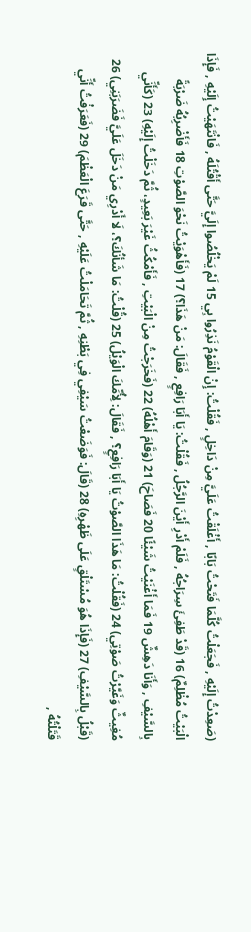(صَعِدْتُ إِلَيْهِ , فَجَعَلْتُ كُلَّمَا فَتَحْتُ بَابًا , أَغْلَقْتُ عَلَيَّ مِنْ دَاخِلٍ , فَقُلْتُ: إِنْ الْقَوْمُ نَذِرُوا بِي 15 لَمْ يَخْلُصُوا إِلَيَّ حَتَّى أَقْتُلَهُ , فَانْتَهَيْتُ إِلَيْهِ , فَإِذَا الْبَيْتُ مُظْلِمٌ) 16 (قَدْ طَفِئَ سِرَاجُهُ , فَلَمْ أَدْرِ أَيْنَ الرَّجُلُ , فَقُلْتُ: يَا أَبَا رَافِعٍ , فَقَالَ: مَنْ هَذَا؟) 17 (فَأَهْوَيْتُ نَحْوَ الصَّوْتِ 18 فَأَضْرِبُهُ ضَرْبَةً بِالسَّيْفِ , وَأَنَا دَهِشٌ 19 فَمَا أَغْنَيْتُ شَيْئًا 20 فَصَاحَ) 21 (وَقَامَ أَهْلُهُ) 22 (فَخَرَجْتُ مِنْ الْبَيْتِ , فَأَمْكُثُ غَيْرَ بَعِيدٍ، ثُمَّ دَخَلْتُ إِلَيْهِ) 23 (كَأَنِّي مُغِيثٌ وَغَيَّرْتُ صَوْتِي) 24 (فَقُلْتُ: مَا هَذَا الصَّوْتُ يَا أَبَا رَافِعٍ؟ , فَقَالَ: لِأُمِّكَ الْوَيْلُ) 25 (قُلْتُ: مَا شَأنُكَ؟، لَا أَدْرِي مَنْ دَخَلَ عَلَيَّ فَضَرَبَنِي) 26 (قَبْلُ بِالسَّيْفِ) 27 (فَإِذَا هُوَ مُسْتَلْقٍ عَلَى ظَهْرِهِ) 28 (قَالَ: فَوَضَعْتُ سَيْفِي فِي بَطْنِهِ , ثُمَّ تَحَامَلْتُ عَلَيْهِ , حَتَّى قَرَعَ الْعَظْمَ) 29 (فَعَرَفْتُ أَنِّي قَتَلْتُهُ ,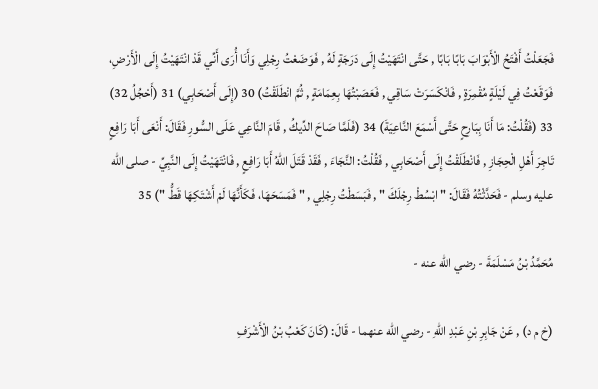فَجَعَلْتُ أَفْتَحُ الْأَبْوَابَ بَابًا بَابًا , حَتَّى انْتَهَيْتُ إِلَى دَرَجَةٍ لَهُ , فَوَضَعْتُ رِجْلِي وَأَنَا أُرَى أَنِّي قَدْ انْتَهَيْتُ إِلَى الْأَرْضِ، فَوَقَعْتُ فِي لَيْلَةٍ مُقْمِرَةٍ , فَانْكَسَرَتْ سَاقِي , فَعَصَبْتُهَا بِعِمَامَةٍ , ثُمَّ انْطَلَقْتُ) 30 (إِلَى أَصْحَابِي) 31 (أَحْجُلُ 32) 33 (فَقُلْتُ: مَا أَنَا بِبَارِحٍ حَتَّى أَسْمَعَ النَّاعِيَةَ) 34 (فَلَمَّا صَاحَ الدِّيكُ , قَامَ النَّاعِي عَلَى السُّورِ فَقَالَ: أَنْعَى أَبَا رَافِعٍ تَاجِرَ أَهْلِ الْحِجَازِ , فَانْطَلَقْتُ إِلَى أَصْحَابِي , فَقُلْتُ: النَّجَاءَ , فَقَدْ قَتَلَ اللهُ أَبَا رَافِعٍ , فَانْتَهَيْتُ إِلَى النَّبِيِّ - صلى الله عليه وسلم - فَحَدَّثْتُهُ فَقَالَ: " ابْسُطْ رِجْلَكَ " , فَبَسَطْتُ رِجْلِي , " فَمَسَحَهَا، فَكَأَنَّهَا لَمْ أَشْتَكِهَا قَطُّ ") 35

مُحَمَّدُ بْنُ مَسْلَمَةَ - رضي الله عنه -

(خ م د) , عَنْ جَابِرِ بْنِ عَبْدِ اللهِ - رضي الله عنهما - قَالَ: (كَانَ كَعْبُ بْنُ الْأَشْرَفِ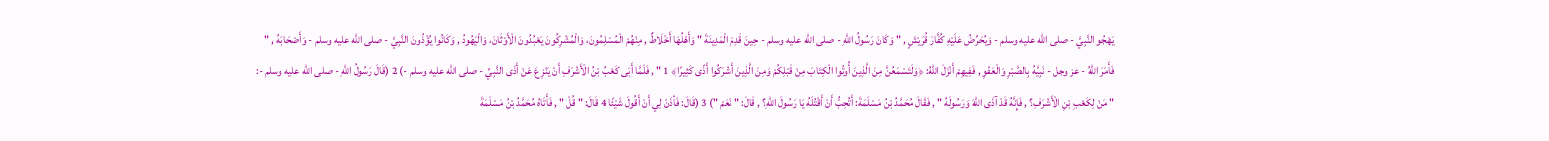يَهْجُو النَّبِيَّ - صلى الله عليه وسلم - وَيُحَرِّضُ عَلَيْهِ كُفَّارَ قُرَيْشٍ , " وَكَانَ رَسُولُ اللهِ - صلى الله عليه وسلم - حِينَ قَدِمَ الْمَدِينَةَ " وَأَهْلُهَا أَخْلَاطٌ , مِنْهُمْ الْمُسْلِمُونَ، وَالْمُشْرِكُونَ يَعْبُدُونَ الْأَوْثَانَ، وَالْيَهُودُ , وَكَانُوا يُؤْذُونَ النَّبِيَّ - صلى الله عليه وسلم - وَأَصْحَابَهُ , " فَأَمَرَ اللهُ - عز وجل - نَبِيَّهُ بِالصَّبْرِ وَالْعَفْوِ , فَفِيهِمْ أَنْزَلَ اللهُ: ﴿وَلَتَسْمَعُنَّ مِنَ الَّذِينَ أُوتُوا الْكِتَابَ مِنْ قَبْلِكُمْ وَمِنَ الَّذِينَ أَشْرَكُوا أَذًى كَثِيرًا﴾ 1 " , فَلَمَّا أَبَى كَعْبُ بْنُ الْأَشْرَفِ أَنْ يَنْزِعَ عَنْ أَذَى النَّبِيِّ - صلى الله عليه وسلم -) 2 (قَالَ رَسُولُ اللهِ - صلى الله عليه وسلم -: " مَنْ لِكَعْبِ بْنِ الْأَشْرَفِ؟ , فَإِنَّهُ قَدْ آذَى اللهَ وَرَسُولَهُ " , فَقَالَ مُحَمَّدُ بْنُ مَسْلَمَةَ: أَتُحِبُّ أَنْ أَقْتُلَهُ يَا رَسُولَ اللهِ؟ , قَالَ: " نَعَمْ ") 3 (قَالَ: فَأذَنْ لِي أَنْ أَقُولَ شَيْئًا 4 قَالَ: " قُلْ " , فَأَتَاهُ مُحَمَّدُ بْنُ مَسْلَمَةَ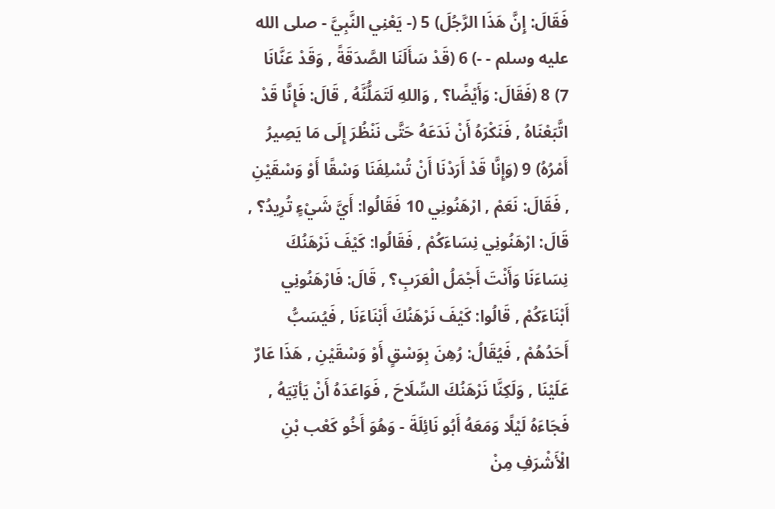فَقَالَ: إِنَّ هَذَا الرَّجُلَ) 5 (- يَعْنِي النَّبِيَّ - صلى الله عليه وسلم - -) 6 (قَدْ سَأَلَنَا الصَّدَقَةً , وَقَدْ عَنَّانَا 7) 8 (فَقَالَ: وَأَيْضًا؟ , وَاللهِ لَتَمَلُّنَّهُ , قَالَ: فَإِنَّا قَدْ اتَّبَعْنَاهُ , فَنَكْرَهُ أَنْ نَدَعَهُ حَتَّى نَنْظُرَ إِلَى مَا يَصِيرُ أَمْرُهُ) 9 (وَإِنَّا قَدْ أَرَدْنَا أَنْ تُسْلِفَنَا وَسْقًا أَوْ وَسْقَيْنِ , فَقَالَ: نَعَمْ , ارْهَنُونِي 10 فَقَالُوا: أَيَّ شَيْءٍ تُرِيدُ؟ , قَالَ: ارْهَنُونِي نِسَاءَكُمْ , فَقَالُوا: كَيْفَ نَرْهَنُكَ نِسَاءَنَا وَأَنْتَ أَجْمَلُ الْعَرَبِ؟ , قَالَ: فَارْهَنُونِي أَبْنَاءَكُمْ , قَالُوا: كَيْفَ نَرْهَنُكَ أَبْنَاءَنَا , فَيُسَبُّ أَحَدُهُمْ , فَيُقَالُ: رُهِنَ بِوَسْقٍ أَوْ وَسْقَيْنِ , هَذَا عَارٌ عَلَيْنَا , وَلَكِنَّا نَرْهَنُكَ السِّلَاحَ , فَوَاعَدَهُ أَنْ يَأتِيَهُ , فَجَاءَهُ لَيْلًا وَمَعَهُ أَبُو نَائِلَةَ - وَهُوَ أَخُو كَعْب بْنِ الْأَشْرَفِ مِنْ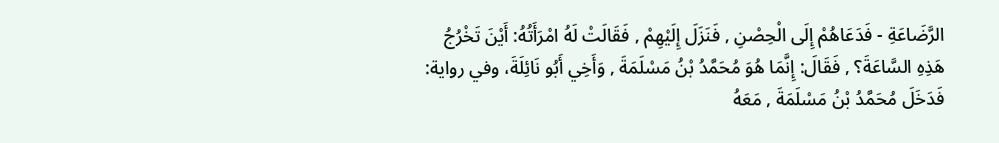الرَّضَاعَةِ - فَدَعَاهُمْ إِلَى الْحِصْنِ , فَنَزَلَ إِلَيْهِمْ , فَقَالَتْ لَهُ امْرَأَتُهُ: أَيْنَ تَخْرُجُ هَذِهِ السَّاعَةَ؟ , فَقَالَ: إِنَّمَا هُوَ مُحَمَّدُ بْنُ مَسْلَمَةَ , وَأَخِي أَبُو نَائِلَةَ، وفي رواية: فَدَخَلَ مُحَمَّدُ بْنُ مَسْلَمَةَ , مَعَهُ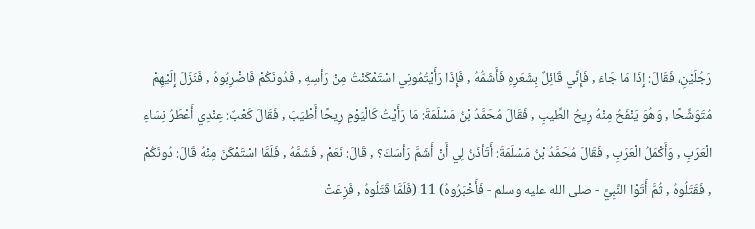رَجُلَيْنِ، فَقَالَ: إِذَا مَا جَاءَ , فَإِنِّي قَائِلٌ بِشَعَرِهِ فَأَشَمُّهُ , فَإِذَا رَأَيْتُمُونِي اسْتَمْكَنْتُ مِنْ رَأسِهِ , فَدُونَكُمْ فَاضْرِبُوهُ , فَنَزَلَ إِلَيْهِمْ مُتَوَشِّحًا , وَهُوَ يَنْفَحُ مِنْهُ رِيحُ الطِّيبِ , فَقَالَ مُحَمَّدُ بْنُ مَسْلَمَةَ: مَا رَأَيْتُ كَالْيَوْمِ رِيحًا أَطْيَبَ , فَقَالَ كَعْبٌ: عِنْدِي أَعْطَرُ نِسَاءِ الْعَرَبِ , وَأَكْمَلُ الْعَرَبِ , فَقَالَ مُحَمَّدُ بْنُ مَسْلَمَةَ: أَتَأذَنُ لِي أَنْ أَشَمَّ رَأسَكَ؟ , قَالَ: نَعَمْ , فَشَمَّهُ , فَلَمَّا اسْتَمْكَنَ مِنْهُ قَالَ: دُونَكُمْ , فَقَتَلُوهُ , ثُمَّ أَتَوْا النَّبِيَّ - صلى الله عليه وسلم - فَأَخْبَرُوهُ) 11 (فَلَمَّا قَتَلُوهُ , فَزِعَتْ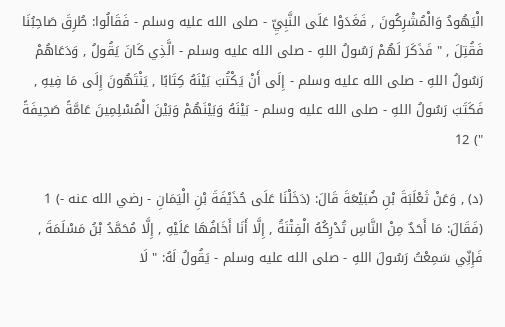الْيَهُودُ وَالْمُشْرِكُونَ , فَغَدَوْا عَلَى النَّبِيِّ - صلى الله عليه وسلم - فَقَالُوا: طُرِقَ صَاحِبُنَا فَقُتِلَ , " فَذَكَرَ لَهُمْ رَسُولُ اللهِ - صلى الله عليه وسلم - الَّذِي كَانَ يَقُولُ , وَدَعَاهُمْ رَسُولُ اللهِ - صلى الله عليه وسلم - إِلَى أَنْ يَكْتُبَ بَيْنَهُ كِتَابًا , يَنْتَهُونَ إِلَى مَا فِيهِ , فَكَتَبَ رَسُولُ اللهِ - صلى الله عليه وسلم - بَيْنَهُ وَبَيْنَهُمْ وَبَيْنَ الْمُسْلِمِينَ عَامَّةً صَحِيفَةً ") 12

(د) , وَعَنْ ثَعْلَبَةَ بْنِ ضُبَيْعَةَ قَالَ: (دَخَلْنَا عَلَى حُذَيْفَةَ بْنِ الْيَمَانِ - رضي الله عنه -) 1 (فَقَالَ: مَا أَحَدٌ مِنْ النَّاسِ تُدْرِكُهُ الْفِتْنَةُ , إِلَّا أَنَا أَخَافُهَا عَلَيْهِ , إِلَّا مُحَمَّدُ بْنُ مَسْلَمَةَ , فَإِنِّي سَمِعْتُ رَسُولَ اللهِ - صلى الله عليه وسلم - يَقُولُ لَهُ: " لَا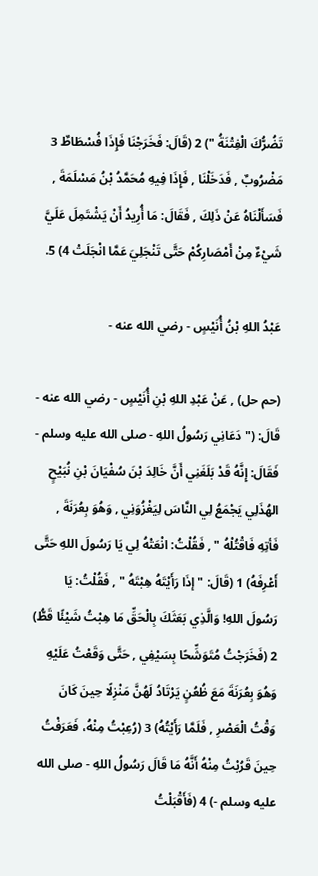تَضُرُّكَ الْفِتْنَةُ ") 2 (قَالَ: فَخَرَجْنَا فَإِذَا فُسْطَاطٌ 3 مَضْرُوبٌ , فَدَخَلْنَا , فَإِذَا فِيهِ مُحَمَّدُ بْنُ مَسْلَمَةَ , فَسَأَلْنَاهُ عَنْ ذَلِكَ , فَقَالَ: مَا أُرِيدُ أَنْ يَشْتَمِلَ عَلَيَّ شَيْءٌ مِنْ أَمْصَارِكُمْ حَتَّى تَنْجَلِيَ عَمَّا انْجَلَتْ 4) 5.

عَبْدُ اللهِ بْنُ أُنَيْسٍ - رضي الله عنه -

(حم حل) , عَنْ عَبْدِ اللهِ بْنِ أُنَيْسٍ - رضي الله عنه - قَالَ: (" دَعَانِي رَسُولُ اللهِ - صلى الله عليه وسلم - فَقَالَ: إِنَّهُ قَدْ بَلَغَنِي أَنَّ خَالِدَ بْنَ سُفْيَانَ بْنِ نُبَيْحٍ الهُذَلِي يَجْمَعُ لِي النَّاسَ لِيَغْزُوَنِي , وَهُوَ بِعُرَنَةَ , فَأتِهِ فَاقْتُلْهُ " , فَقُلْتُ: انْعَتْهُ لِي يَا رَسُولَ اللهِ حَتَّى أَعْرِفَهُ) 1 (قَالَ: " إذَا رَأَيْتَهُ هِبْتَهُ " , فَقُلْتُ: يَا رَسُولَ اللهِ! وَالَّذِي بَعَثَكَ بِالْحَقِّ مَا هِبْتُ شَيْئًا قَطُّ) 2 (فَخَرَجْتُ مُتَوَشِّحًا بِسَيْفِي , حَتَّى وَقَعْتُ عَلَيْهِ وَهُوَ بِعُرَنَةَ مَعَ ظُعُنٍ يَرْتَادُ لَهُنَّ مَنْزِلًا حِينَ كَانَ وَقْتُ الْعَصْرِ , فَلَمَّا رَأَيْتُهُ) 3 (رُعِبْتُ مِنْهُ، فَعَرَفْتُ حِينَ قَرُبْتُ مِنْهُ أَنَّهُ مَا قَالَ رَسُولُ اللهِ - صلى الله عليه وسلم -) 4 (فَأَقْبَلْتُ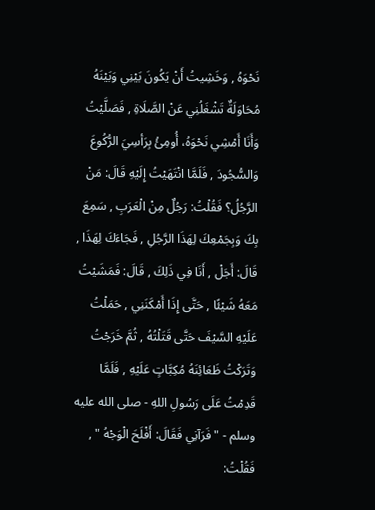نَحْوَهُ , وَخَشِيتُ أَنْ يَكُونَ بَيْنِي وَبَيْنَهُ مُحَاوَلَةٌ تَشْغَلُنِي عَنْ الصَّلَاةِ , فَصَلَّيْتُ وَأَنَا أَمْشِي نَحْوَهُ، أُومِئُ بِرَأسِيَ الرُّكُوعَ وَالسُّجُودَ , فَلَمَّا انْتَهَيْتُ إِلَيْهِ قَالَ: مَنْ الرَّجُلُ؟ فَقُلْتُ: رَجُلٌ مِنْ الْعَرَبِ , سَمِعَ بِكَ وَبِجَمْعِكَ لِهَذَا الرَّجُلِ , فَجَاءَكَ لِهَذَا , قَالَ: أَجَلْ , أَنَا فِي ذَلِكَ , قَالَ: فَمَشَيْتُ مَعَهُ شَيْئًا , حَتَّى إِذَا أَمْكَنَنِي , حَمَلْتُ عَلَيْهِ السَّيْفَ حَتَّى قَتَلْتُهُ , ثُمَّ خَرَجْتُ وَتَرَكْتُ ظَعَائِنَهُ مُكِبَّاتٍ عَلَيْهِ , فَلَمَّا قَدِمْتُ عَلَى رَسُولِ اللهِ - صلى الله عليه وسلم - " فَرَآنِي فَقَالَ: أَفْلَحَ الْوَجْهُ " , فَقُلْتُ: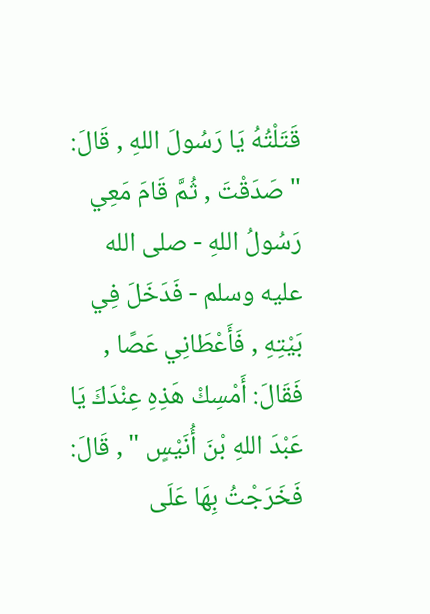قَتَلْتُهُ يَا رَسُولَ اللهِ , قَالَ: " صَدَقْتَ , ثُمَّ قَامَ مَعِي رَسُولُ اللهِ - صلى الله عليه وسلم - فَدَخَلَ فِي بَيْتِهِ , فَأَعْطَانِي عَصًا , فَقَالَ: أَمْسِكْ هَذِهِ عِنْدَكَ يَا عَبْدَ اللهِ بْنَ أُنَيْسٍ " , قَالَ: فَخَرَجْتُ بِهَا عَلَى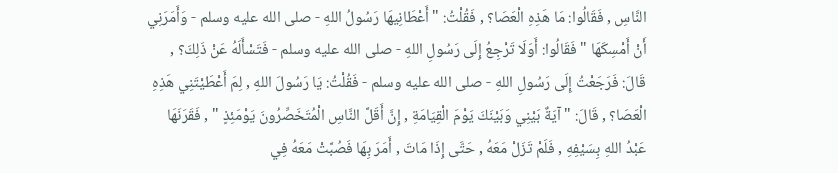النَّاسِ , فَقَالُوا: مَا هَذِهِ الْعَصَا؟ , فَقُلْتُ: " أَعْطَانِيهَا رَسُولُ اللهِ - صلى الله عليه وسلم - وَأَمَرَنِي أَنْ أَمْسِكَهَا " فَقَالُوا: أَوَلَا تَرْجِعُ إِلَى رَسُولِ اللهِ - صلى الله عليه وسلم - فَتَسْأَلَهُ عَنْ ذَلِكَ؟ , قَالَ: فَرَجَعْتُ إِلَى رَسُولِ اللهِ - صلى الله عليه وسلم - فَقُلْتُ: يَا رَسُولَ اللهِ , لِمَ أَعْطَيْتَنِي هَذِهِ الْعَصَا؟ , قَالَ: " آيَةٌ بَيْنِي وَبَيْنَكَ يَوْمَ الْقِيَامَةِ , إِنَّ أَقَلَّ النَّاسِ الْمُتَخَصِّرُونَ يَوْمَئِذٍ " , فَقَرَنَهَا عَبْدُ اللهِ بِسَيْفِهِ , فَلَمْ تَزَلْ مَعَهُ , حَتَّى إِذَا مَاتَ , أَمَرَ بِهَا فَصُبَّتْ مَعَهُ فِي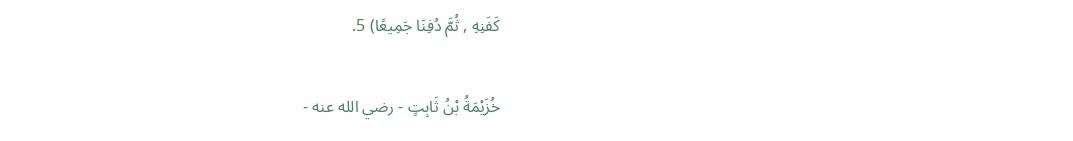كَفَنِهِ , ثُمَّ دُفِنَا جَمِيعًا) 5.

خُزَيْمَةُ بْنُ ثَابِتٍ - رضي الله عنه -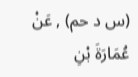(س د حم) , عَنْ عُمَارَةَ بْنِ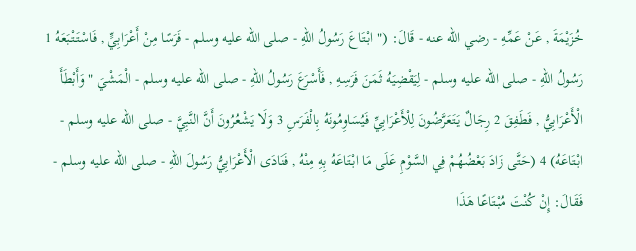خُزَيْمَةَ , عَنْ عَمِّهِ - رضي الله عنه - قَالَ: (" ابْتَاعَ رَسُولُ اللهِ - صلى الله عليه وسلم - فَرَسًا مِنْ أَعْرَابِيٍّ , فَاسْتَتْبَعَهُ 1 رَسُولُ اللهِ - صلى الله عليه وسلم - لِيَقْضِيَهُ ثَمَنَ فَرَسِهِ , فَأَسْرَعَ رَسُولُ اللهِ - صلى الله عليه وسلم - الْمَشْيَ " وَأَبْطَأَ الْأَعْرَابِيُّ , فَطَفِقَ 2 رِجَالٌ يَتَعَرَّضُونَ لِلْأَعْرَابِيِّ فَيُسَاوِمُونَهُ بِالْفَرَسِ 3 وَلَا يَشْعُرُونَ أَنَّ النَّبِيَّ - صلى الله عليه وسلم - ابْتَاعَهُ) 4 (حَتَّى زَادَ بَعْضُهُمْ فِي السَّوْمِ عَلَى مَا ابْتَاعَهُ بِهِ مِنْهُ , فَنَادَى الْأَعْرَابِيُّ رَسُولَ اللهِ - صلى الله عليه وسلم - فَقَالَ: إِنْ كُنْتَ مُبْتَاعًا هَذَا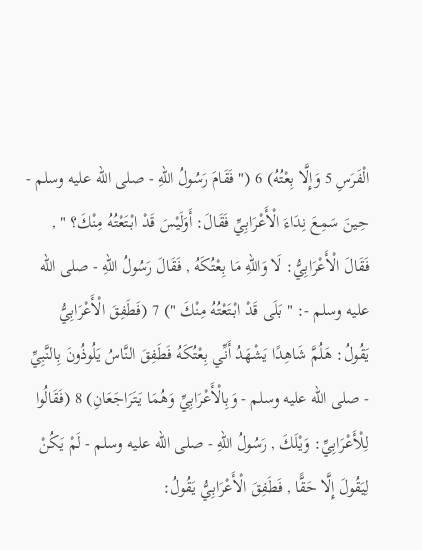الْفَرَسِ 5 وَإِلَّا بِعْتُهُ) 6 (" فَقَامَ رَسُولُ اللهِ - صلى الله عليه وسلم - حِينَ سَمِعَ نِدَاءَ الْأَعْرَابِيِّ فَقَالَ: أَوَلَيْسَ قَدْ ابْتَعْتُهُ مِنْكَ؟ " , فَقَالَ الْأَعْرَابِيُّ: لَا وَاللهِ مَا بِعْتُكَهُ , فَقَالَ رَسُولُ اللهِ - صلى الله عليه وسلم -: " بَلَى قَدْ ابْتَعْتُهُ مِنْكَ ") 7 (فَطَفِقَ الْأَعْرَابِيُّ يَقُولُ: هَلُمَّ شَاهِدًا يَشْهَدُ أَنِّي بِعْتُكَهُ فَطَفِقَ النَّاسُ يَلُوذُونَ بِالنَّبِيِّ - صلى الله عليه وسلم - وَبِالْأَعْرَابِيِّ وَهُمَا يَتَرَاجَعَانِ) 8 (فَقَالُوا لِلْأَعْرَابِيِّ: وَيْلَكَ , رَسُولُ اللهِ - صلى الله عليه وسلم - لَمْ يَكُنْ لِيَقُولَ إِلَّا حَقًّا , فَطَفِقَ الْأَعْرَابِيُّ يَقُولُ: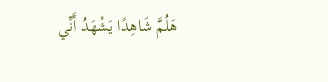هَلُمَّ شَاهِدًا يَشْهَدُ أَنِّي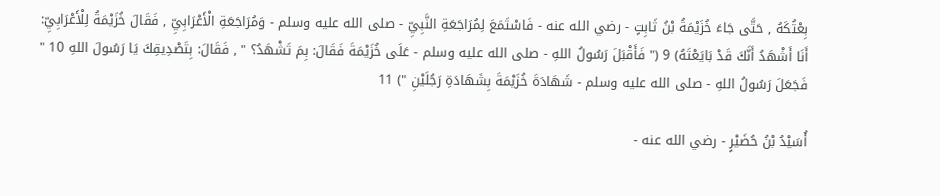بِعْتُكَهُ , حَتَّى جَاءَ خُزَيْمَةُ بْنُ ثَابِتٍ - رضي الله عنه - فَاسْتَمَعَ لِمُرَاجَعَةِ النَّبِيِّ - صلى الله عليه وسلم - وَمُرَاجَعَةِ الْأَعْرَابِيِّ , فَقَالَ خُزَيْمَةُ لِلْأَعْرَابِيِّ: أَنَا أَشْهَدُ أَنَّكَ قَدْ بَايَعْتَهُ) 9 (" فَأَقْبَلَ رَسُولُ اللهِ - صلى الله عليه وسلم - عَلَى خُزَيْمَةَ فَقَالَ: بِمَ تَشْهَدُ؟ " , فَقَالَ: بِتَصْدِيقِكَ يَا رَسُولَ اللهِ 10 " فَجَعَلَ رَسُولُ اللهِ - صلى الله عليه وسلم - شَهَادَةَ خُزَيْمَةَ بِشَهَادَةِ رَجُلَيْنِ ") 11

أُسَيْدُ بْنُ حُضَيْرٍ - رضي الله عنه -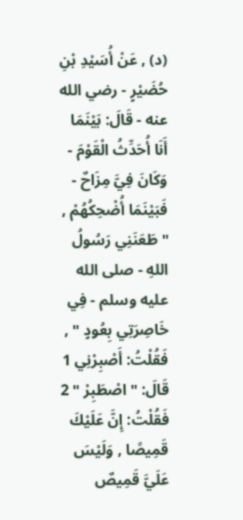(د) , عَنْ أُسَيْدِ بْنِ حُضَيْرٍ - رضي الله عنه - قَالَ: بَيْنَمَا أَنَا أُحَدِّثُ الْقَوْمَ - وَكَانَ فِيَّ مِزَاحٌ - فَبَيْنَمَا أُضْحِكُهُمْ , " طَعَنَنِي رَسُولُ اللهِ - صلى الله عليه وسلم - فِي خَاصِرَتِي بِعُودٍ " , فَقُلْتُ: أَصْبِرْنِي 1 قَالَ: " اصْطَبِرْ " 2 فَقُلْتُ: إِنَّ عَلَيْكَ قَمِيصًا , وَلَيْسَ عَلَيَّ قَمِيصٌ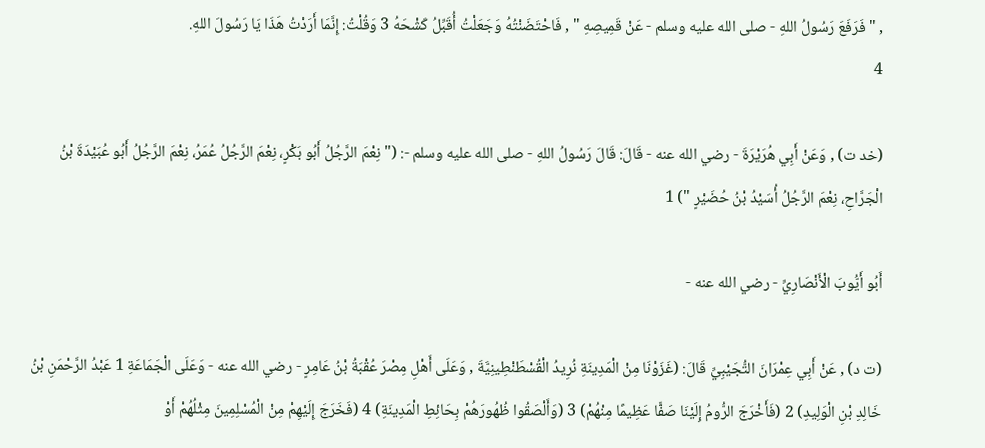, " فَرَفَعَ رَسُولُ اللهِ - صلى الله عليه وسلم - عَنْ قَمِيصِهِ " , فَاحْتَضَنْتُهُ وَجَعَلْتُ أُقَبِّلُ كَشْحَهُ 3 وَقُلْتُ: إِنَّمَا أَرَدْتُ هَذَا يَا رَسُولَ اللهِ.
4

(خد ت) , وَعَنْ أَبِي هُرَيْرَةَ - رضي الله عنه - قَالَ: قَالَ رَسُولُ اللهِ - صلى الله عليه وسلم -: (" نِعْمَ الرَّجُلُ أَبُو بَكْرٍ، نِعْمَ الرَّجُلُ عُمَرُ، نِعْمَ الرَّجُلُ أَبُو عُبَيْدَةَ بْنُ الْجَرَّاحِ، نِعْمَ الرَّجُلُ أُسَيْدُ بْنُ حُضَيْرٍ ") 1

أَبُو أَيُّوبَ الْأَنْصَارِيِّ - رضي الله عنه -

(ت د) , عَنْ أَبِي عِمْرَانَ التُّجَيْبِيِّ قَالَ: (غَزَوْنَا مِنْ الْمَدِينَةِ نُرِيدُ الْقُسْطَنْطِينِيَّةَ , وَعَلَى أَهْلِ مِصْرَ عُقْبَةُ بْنُ عَامِرٍ - رضي الله عنه - وَعَلَى الْجَمَاعَةِ 1 عَبْدُ الرَّحْمَنِ بْنُ خَالِدِ بْنِ الْوَلِيدِ) 2 (فَأَخْرَجَ الرُّومُ إِلَيْنَا صَفًّا عَظِيمًا مِنْهُمْ) 3 (وَأَلْصَقُوا ظُهُورَهُمْ بِحَائِطِ الْمَدِينَةِ) 4 (فَخَرَجَ إِلَيْهِمْ مِنْ الْمُسْلِمِينَ مِثْلُهُمْ أَوْ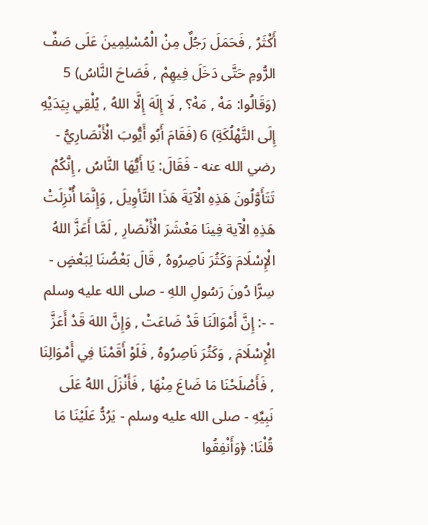أَكْثَرُ , فَحَمَلَ رَجُلٌ مِنْ الْمُسْلِمِينَ عَلَى صَفِّ الرُّومِ حَتَّى دَخَلَ فِيهِمْ , فَصَاحَ النَّاسُ) 5 (وَقَالُوا: مَهْ , مَهْ؟ , لَا إِلَهَ إِلَّا اللهُ , يُلْقِي بِيَدَيْهِ إِلَى التَّهْلُكَةِ) 6 (فَقَامَ أَبُو أَيُّوبَ الْأَنْصَارِيُّ - رضي الله عنه - فَقَالَ: يَا أَيُّهَا النَّاسُ , إِنَّكُمْ تَتَأَوَّلُونَ هَذِهِ الْآيَةَ هَذَا التَّأوِيلَ , وَإِنَّمَا أُنْزِلَتْ هَذِهِ الْآية فِينَا مَعْشَرَ الْأَنْصَارِ , لَمَّا أَعَزَّ اللهُ الْإِسْلَامَ وَكَثُرَ نَاصِرُوهُ , قَالَ بَعْضُنَا لِبَعْضٍ - سِرًّا دُونَ رَسُولِ اللهِ - صلى الله عليه وسلم - -: إِنَّ أَمْوَالَنَا قَدْ ضَاعَتْ , وَإِنَّ اللهَ قَدْ أَعَزَّ الْإِسْلَامَ , وَكَثُرَ نَاصِرُوهُ , فَلَوْ أَقَمْنَا فِي أَمْوَالِنَا , فَأَصْلَحْنَا مَا ضَاعَ مِنْهَا , فَأَنْزَلَ اللهُ عَلَى نَبِيِّهِ - صلى الله عليه وسلم - يَرُدُّ عَلَيْنَا مَا قُلْنَا: ﴿وَأَنْفِقُوا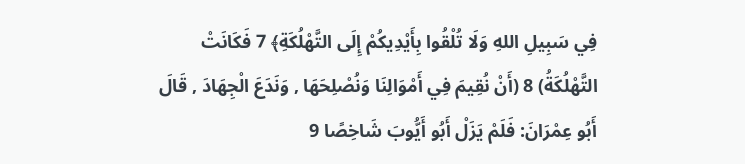فِي سَبِيلِ اللهِ وَلَا تُلْقُوا بِأَيْدِيكُمْ إِلَى التَّهْلُكَةِ﴾ 7 فَكَانَتْ التَّهْلُكَةُ) 8 (أَنْ نُقِيمَ فِي أَمْوَالِنَا وَنُصْلِحَهَا , وَنَدَعَ الْجِهَادَ , قَالَ أَبُو عِمْرَانَ: فَلَمْ يَزَلْ أَبُو أَيُّوبَ شَاخِصًا 9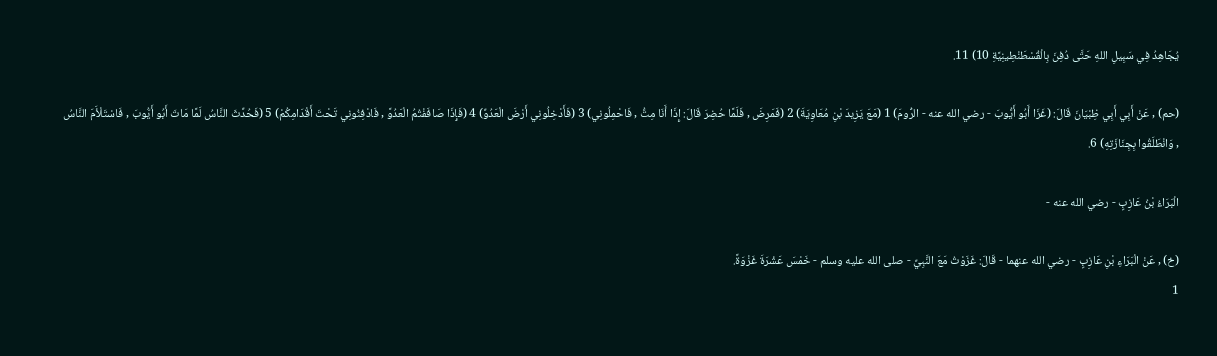يُجَاهِدُ فِي سَبِيلِ اللهِ حَتَّى دُفِنَ بِالْقُسْطَنْطِينِيَّةِ 10) 11.

(حم) , عَنْ أَبِي أَبِي ظِبْيَانَ قَالَ: (غَزَا أَبُو أَيُّوبَ - رضي الله عنه - الرُّومَ) 1 (مَعَ يَزِيدَ بْنِ مُعَاوِيَةَ) 2 (فَمَرِضَ , فَلَمَّا حُضِرَ قَالَ: إِذَا أَنَا مِتُّ , فَاحْمِلُونِي) 3 (فَأَدْخِلُونِي أَرْضَ الْعَدُوِّ) 4 (فَإِذَا صَافَفْتُمُ الْعَدُوَّ , فَادْفِنُونِي تَحْتَ أَقْدَامِكُمْ) 5 (فَحُدِّثَ النَّاسُ لَمَّا مَاتَ أَبُو أَيُّوبَ , فَاسْتَلْأَمَ النَّاسُ , وَانْطَلَقُوا بِجِنَازَتِهِ) 6.

الْبَرَاءُ بْنُ عَازِبٍ - رضي الله عنه -

(خ) , عَنْ الْبَرَاءِ بْنِ عَازِبٍ - رضي الله عنهما - قَالَ: غَزَوْتُ مَعَ النَّبِيِّ - صلى الله عليه وسلم - خَمْسَ عَشْرَةَ غَزْوَةً.
1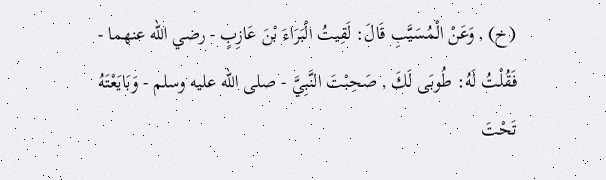(خ) , وَعَنْ الْمُسَيَّبِ قَالَ: لَقِيتُ الْبَرَاءَ بْنَ عَازِبٍ - رضي الله عنهما - فَقُلْتُ لَهُ: طُوبَى لَكَ , صَحِبْتَ النَّبِيَّ - صلى الله عليه وسلم - وَبَايَعْتَهُ تَحْتَ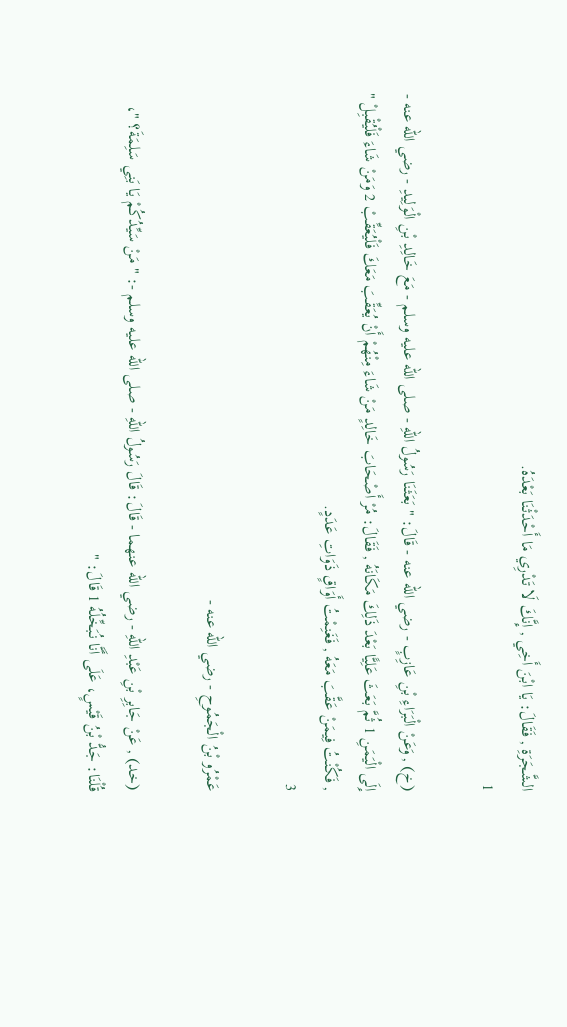الشَّجَرَةِ , فَقَالَ: يَا ابْنَ أَخِي , إِنَّكَ لَا تَدْرِي مَا أَحْدَثْنَا بَعْدَهُ.
1

(خ) , وَعَنْ الْبَرَاءِ بْنِ عَازِبٍ - رضي الله عنه - قَالَ: " بَعَثَنَا رَسُولُ اللهِ - صلى الله عليه وسلم - مَعَ خَالِدِ بْنِ الْوَلِيدِ - رضي الله عنه - إِلَى الْيَمَنِ 1 ثُمَّ بَعَثَ عَلِيًّا بَعْدَ ذَلِكَ مَكَانَهُ , فَقَالَ: مُرْ أَصْحَابَ خَالِدٍ مَنْ شَاءَ مِنْهُمْ أَنْ يُعَقِّبَ مَعَكَ فَلْيُعَقِّبْ 2 وَمَنْ شَاءَ فَلْيُقْبِلْ " , فَكُنْتُ فِيمَنْ عَقَّبَ مَعَهُ , فَغَنِمْتُ أَوَاقٍ ذَوَاتِ عَدَدٍ.
3

عَمْرُو بْنُ الْجَمُوحِ - رضي الله عنه -

(خد) , عَنْ جَابِرِ بْنِ عَبْدِ اللهِ - رضي الله عنهما - قَالَ: قَالَ رَسُولُ اللهِ - صلى الله عليه وسلم -: " مَنْ سَيِّدُكُمْ يَا بَنِي سَلِمَةَ؟ "، قُلْنَا: جَدُّ بْنُ قَيْسٍ، عَلَى أَنَّا نُبَخِّلُهُ 1 قَالَ: "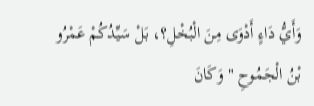وَأَيُّ دَاءٍ أَدْوَى مِنَ الْبُخْلِ؟، بَلْ سَيِّدُكُمْ عَمْرُو بْنُ الْجَمُوحِ " وَكَانَ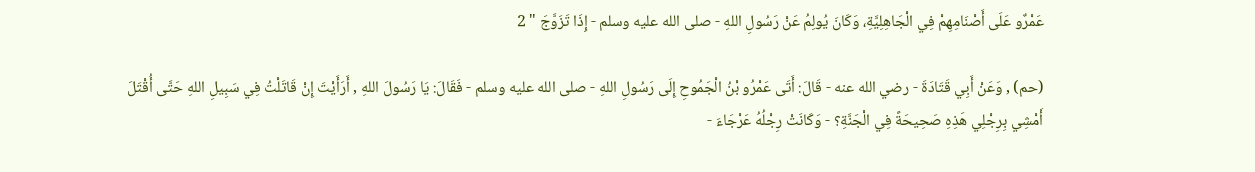عَمْرٌو عَلَى أَصْنَامِهِمْ فِي الْجَاهِلِيَّةِ، وَكَانَ يُولِمُ عَنْ رَسُولِ اللهِ - صلى الله عليه وسلم - إِذَا تَزَوَّجَ " 2

(حم) , وَعَنْ أَبِي قَتَادَةَ - رضي الله عنه - قَالَ: أَتَى عَمْرُو بْنُ الْجَمُوحِ إِلَى رَسُولِ اللهِ - صلى الله عليه وسلم - فَقَالَ: يَا رَسُولَ اللهِ , أَرَأَيْتَ إِنْ قَاتَلْتُ فِي سَبِيلِ اللهِ حَتَّى أُقْتَلَ أَمْشِي بِرِجْلِي هَذِهِ صَحِيحَةً فِي الْجَنَّةِ؟ - وَكَانَتْ رِجْلُهُ عَرْجَاءَ -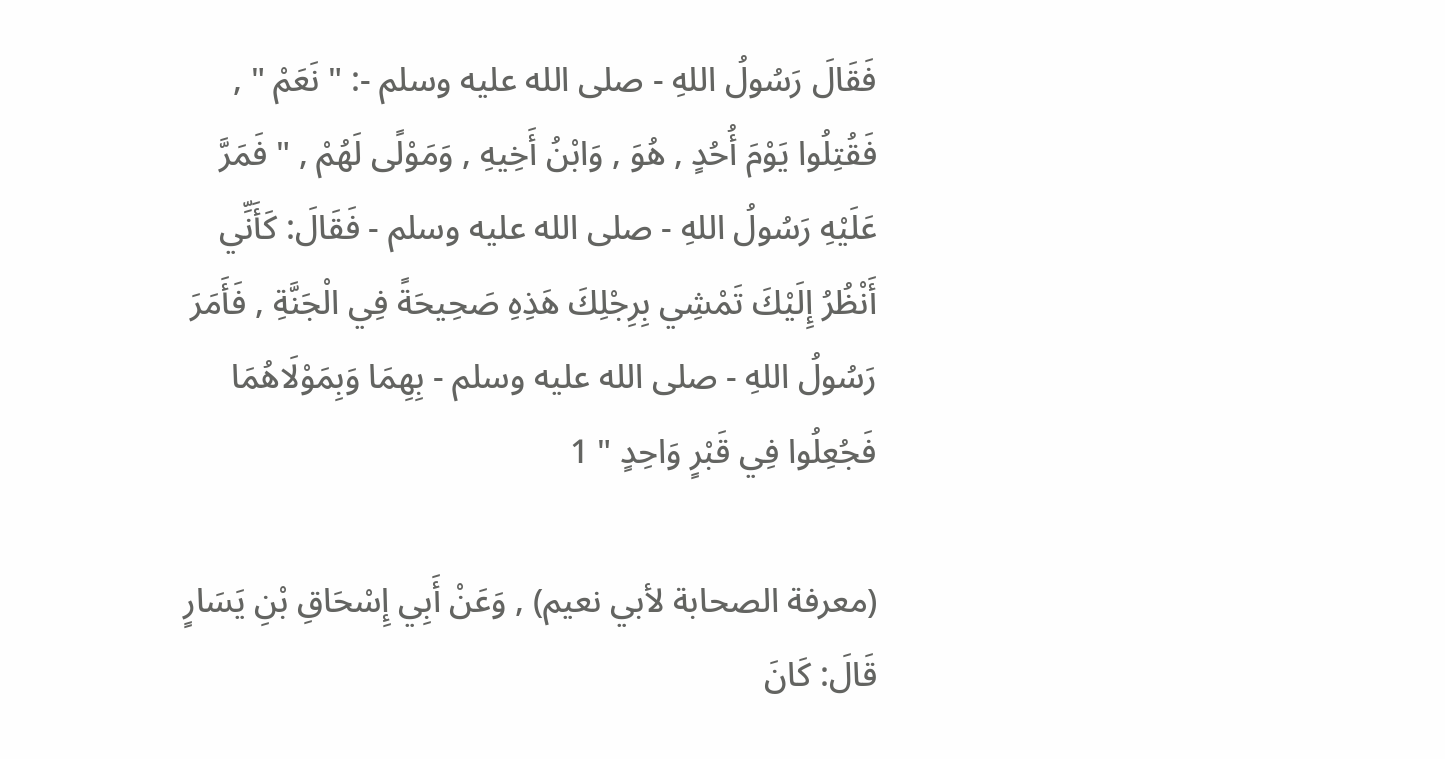فَقَالَ رَسُولُ اللهِ - صلى الله عليه وسلم -: " نَعَمْ " , فَقُتِلُوا يَوْمَ أُحُدٍ , هُوَ , وَابْنُ أَخِيهِ , وَمَوْلًى لَهُمْ , " فَمَرَّ عَلَيْهِ رَسُولُ اللهِ - صلى الله عليه وسلم - فَقَالَ: كَأَنِّي أَنْظُرُ إِلَيْكَ تَمْشِي بِرِجْلِكَ هَذِهِ صَحِيحَةً فِي الْجَنَّةِ , فَأَمَرَ رَسُولُ اللهِ - صلى الله عليه وسلم - بِهِمَا وَبِمَوْلَاهُمَا فَجُعِلُوا فِي قَبْرٍ وَاحِدٍ " 1

(معرفة الصحابة لأبي نعيم) , وَعَنْ أَبِي إِسْحَاقِ بْنِ يَسَارٍ قَالَ: كَانَ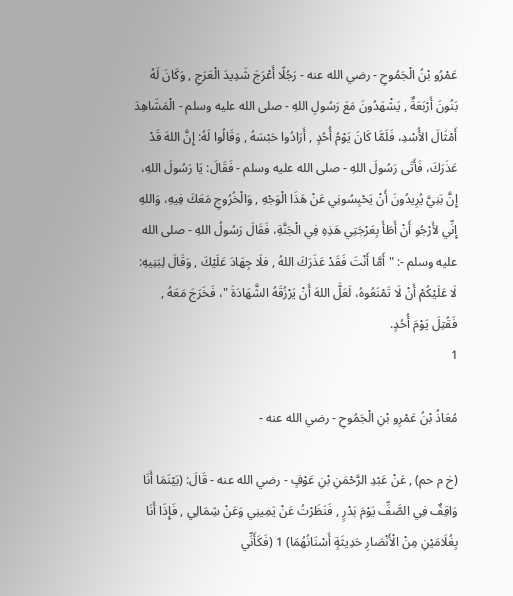عَمْرُو بْنُ الْجَمُوحِ - رضي الله عنه - رَجُلًا أَعْرَجَ شَدِيدَ الْعَرَجِ , وَكَانَ لَهُ بَنُونَ أَرْبَعَةٌ , يَشْهَدُونَ مَعَ رَسُولِ اللهِ - صلى الله عليه وسلم - الْمَشَاهِدَ أَمْثَالَ الأُسْدِ، فَلَمَّا كَانَ يَوْمُ أُحُدٍ , أَرَادُوا حَبْسَهُ , وَقَالُوا لَهُ: إِنَّ اللهَ قَدْ عَذَرَكَ، فَأَتَى رَسُولَ اللهِ - صلى الله عليه وسلم - فَقَالَ: يَا رَسُولَ اللهِ، إِنَّ بَنِيَّ يُرِيدُونَ أَنْ يَحْبِسُونِي عَنْ هَذَا الْوَجْهِ , وَالْخُرُوجِ مَعَكَ فِيهِ، وَاللهِ إِنِّي لأَرْجُو أَنْ أَطَأَ بِعَرْجَتِي هَذِهِ فِي الْجَنَّةِ، فَقَالَ رَسُولُ اللهِ - صلى الله عليه وسلم -: " أَمَّا أَنْتَ فَقَدْ عَذَرَكَ اللهُ , فلَا جِهَادَ عَلَيْكَ , وَقَالَ لِبَنِيهِ: لَا عَلَيْكُمْ أَنْ لَا تَمْنَعُوهُ، لَعَلَّ اللهَ أَنْ يَرْزُقَهُ الشَّهَادَةَ "، فَخَرَجَ مَعَهُ , فَقُتِلَ يَوْمَ أُحُدٍ.
1

مُعَاذُ بْنُ عَمْرِو بْنِ الْجَمُوحِ - رضي الله عنه -

(خ م حم) , عَنْ عَبْدِ الرَّحْمَنِ بْنِ عَوْفٍ - رضي الله عنه - قَالَ: (بَيْنَمَا أَنَا وَاقِفٌ فِي الصَّفِّ يَوْمَ بَدْرٍ , فَنَظَرْتُ عَنْ يَمِينِي وَعَنْ شِمَالِي , فَإِذَا أَنَا بِغُلَامَيْنِ مِنْ الْأَنْصَارِ حَدِيثَةٍ أَسْنَانُهُمَا) 1 (فَكَأَنِّي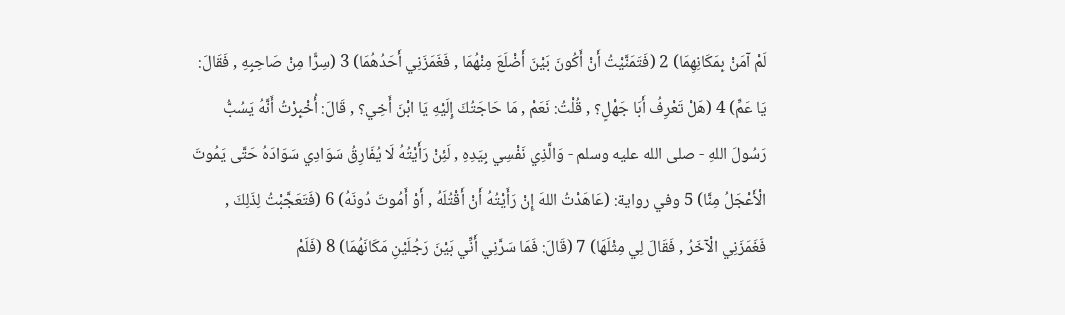لَمْ آمَنْ بِمَكَانِهِمَا) 2 (فَتَمَنَّيْتُ أَنْ أَكُونَ بَيْنَ أَضْلَعَ مِنْهُمَا , فَغَمَزَنِي أَحَدُهُمَا) 3 (سِرًّا مِنْ صَاحِبِهِ , فَقَالَ: يَا عَمِّ) 4 (هَلْ تَعْرِفُ أَبَا جَهْلٍ؟ , قُلْتُ: نَعَمْ , مَا حَاجَتُكَ إِلَيْهِ يَا ابْنَ أَخِي؟ , قَالَ: أُخْبِرْتُ أَنَّهُ يَسُبُّ رَسُولَ اللهِ - صلى الله عليه وسلم - وَالَّذِي نَفْسِي بِيَدِهِ , لَئِنْ رَأَيْتُهُ لَا يُفَارِقُ سَوَادِي سَوَادَهُ حَتَّى يَمُوتَ الْأَعْجَلُ مِنَّا) 5 وفي رواية: (عَاهَدْتُ اللهَ إِنْ رَأَيْتُهُ أَنْ أَقْتُلَهُ , أَوْ أَمُوتَ دُونَهُ) 6 (فَتَعَجَّبْتُ لِذَلِكَ , فَغَمَزَنِي الْآخَرُ , فَقَالَ لِي مِثْلَهَا) 7 (قَالَ: فَمَا سَرَّنِي أَنِّي بَيْنَ رَجُلَيْنِ مَكَانَهُمَا) 8 (فَلَمْ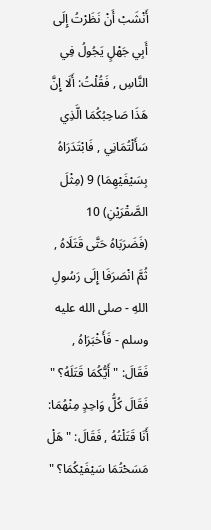أَنْشَبْ أَنْ نَظَرْتُ إِلَى أَبِي جَهْلٍ يَجُولُ فِي النَّاسِ , فَقُلْتُ: أَلَا إِنَّ هَذَا صَاحِبُكُمَا الَّذِي سَأَلْتُمَانِي , فَابْتَدَرَاهُ بِسَيْفَيْهِمَا) 9 (مِثْلَ الصَّقْرَيْنِ) 10 (فَضَرَبَاهُ حَتَّى قَتَلَاهُ , ثُمَّ انْصَرَفَا إِلَى رَسُولِ اللهِ - صلى الله عليه وسلم - فَأَخْبَرَاهُ , فَقَالَ: " أَيُّكُمَا قَتَلَهُ؟ " فَقَالَ كُلُّ وَاحِدٍ مِنْهُمَا: أَنَا قَتَلْتُهُ , فَقَالَ: " هَلْ مَسَحْتُمَا سَيْفَيْكُمَا؟ "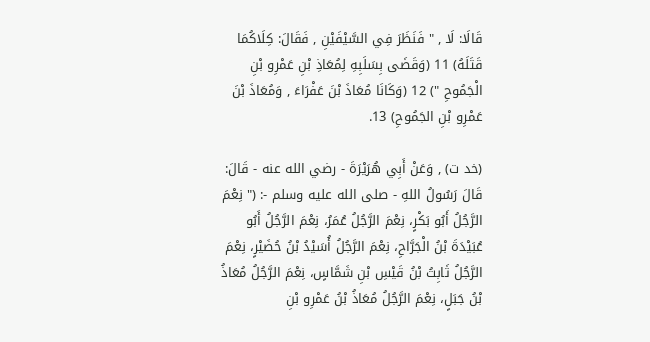قَالَا: لَا , " فَنَظَرَ فِي السَّيْفَيْنِ , فَقَالَ: كِلَاكُمَا قَتَلَهُ) 11 (وَقَضَى بِسَلَبِهِ لِمُعَاذِ بْنِ عَمْرِو بْنِ الْجَمُوحِ ") 12 (وَكَانَا مُعَاذَ بْنَ عَفْرَاءَ , وَمُعَاذَ بْنَ عَمْرِو بْنِ الجَمُوحِ) 13.

(خد ت) , وَعَنْ أَبِي هُرَيْرَةَ - رضي الله عنه - قَالَ: قَالَ رَسُولُ اللهِ - صلى الله عليه وسلم -: (" نِعْمَ الرَّجُلُ أَبُو بَكْرٍ، نِعْمَ الرَّجُلُ عُمَرُ، نِعْمَ الرَّجُلُ أَبُو عُبَيْدَةَ بْنُ الْجَرَّاحِ، نِعْمَ الرَّجُلُ أُسَيْدُ بْنُ حُضَيْرٍ، نِعْمَ الرَّجُلُ ثَابِتُ بْنُ قَيْسِ بْنِ شَمَّاسٍ، نِعْمَ الرَّجُلُ مُعَاذُ بْنُ جَبَلٍ، نِعْمَ الرَّجُلُ مُعَاذُ بْنُ عَمْرِو بْنِ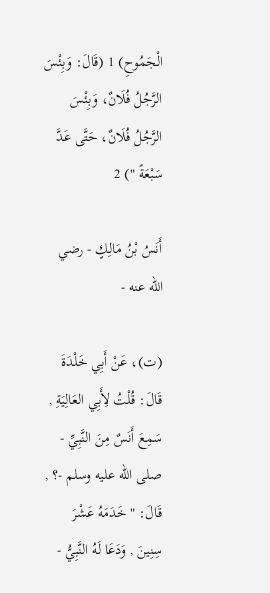الْجَمُوحِ) 1 (قَالَ: وَبِئْسَ الرَّجُلُ فُلَانٌ، وَبِئْسَ الرَّجُلُ فُلَانٌ، حَتَّى عَدَّ سَبْعَةً ") 2

أَنَسُ بْنُ مَالِكٍ - رضي الله عنه -

(ت)، عَنْ أَبِي خَلْدَةَ قَالَ: قُلْتُ لِأَبِي العَالِيَةِ , سَمِعَ أَنَسٌ مِنَ النَّبِيِّ - صلى الله عليه وسلم -؟ , قَالَ: " خَدَمَهُ عَشْرَ سِنِينَ , وَدَعَا لَهُ النَّبِيُّ -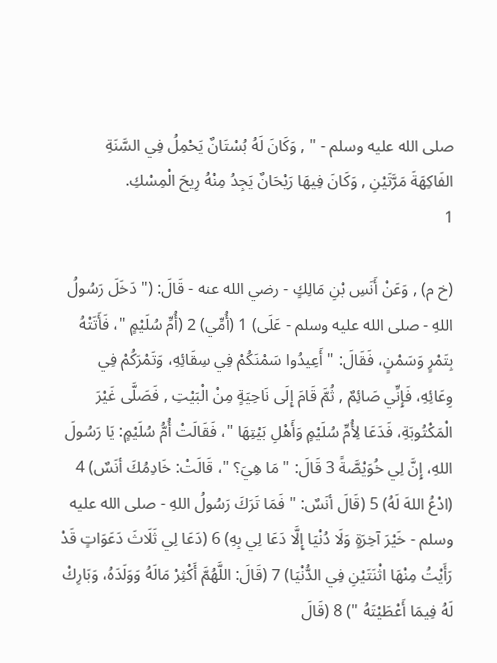صلى الله عليه وسلم - " , وَكَانَ لَهُ بُسْتَانٌ يَحْمِلُ فِي السَّنَةِ الفَاكِهَةَ مَرَّتَيْنِ , وَكَانَ فِيهَا رَيْحَانٌ يَجِدُ مِنْهُ رِيحَ الْمِسْكِ.
1

(خ م) , وَعَنْ أَنَسِ بْنِ مَالِكٍ - رضي الله عنه - قَالَ: (" دَخَلَ رَسُولُ اللهِ - صلى الله عليه وسلم - عَلَى) 1 (أُمِّي) 2 (أُمِّ سُلَيْمٍ "، فَأَتَتْهُ بِتَمْرٍ وَسَمْنٍ، فَقَالَ: " أَعِيدُوا سَمْنَكُمْ فِي سِقَائِهِ، وَتَمْرَكُمْ فِي وِعَائِهِ، فَإِنِّي صَائِمٌ , ثُمَّ قَامَ إِلَى نَاحِيَةٍ مِنْ الْبَيْتِ , فَصَلَّى غَيْرَ الْمَكْتُوبَةِ، فَدَعَا لِأُمِّ سُلَيْمٍ وَأَهْلِ بَيْتِهَا "، فَقَالَتْ أُمُّ سُلَيْمٍ: يَا رَسُولَ اللهِ، إِنَّ لِي خُوَيْصَّةً 3 قَالَ: " مَا هِيَ؟ "، قَالَتْ: خَادِمُكَ أنَسٌ) 4 (ادْعُ اللهَ لَهُ) 5 (قَالَ أنَسٌ: " فَمَا تَرَكَ رَسُولُ اللهِ - صلى الله عليه وسلم - خَيْرَ آخِرَةٍ وَلَا دُنْيَا إِلَّا دَعَا لِي بِهِ) 6 (دَعَا لِي ثَلَاثَ دَعَوَاتٍ قَدْ رَأَيْتُ مِنْهَا اثْنَتَيْنِ فِي الدُّنْيَا) 7 (قَالَ: اللَّهُمَّ أَكْثِرْ مَالَهُ وَوَلَدَهُ، وَبَارِكْ لَهُ فِيمَا أَعْطَيْتَهُ ") 8 (قَالَ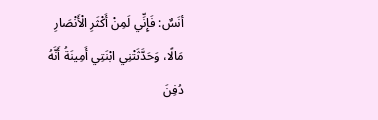أنَسٌ: فَإِنِّي لَمِنْ أَكْثَرِ الْأَنْصَارِ مَالًا، وَحَدَّثَتْنِي ابْنَتِي أَمِينَةُ أَنَّهُ دُفِنَ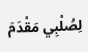لِصُلْبِي مَقْدَمَ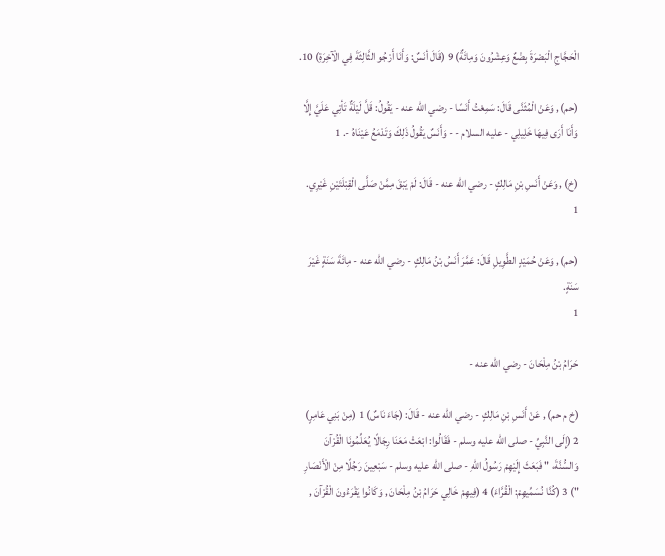الْحَجَّاجِ الْبَصْرَةَ بِضْعٌ وَعِشْرُونَ وَمِائَةٌ) 9 (قَالَ أنَسٌ: وَأَنَا أَرْجُو الثَّالِثَةَ فِي الْآخِرَةِ) 10.

(حم) , وَعَنْ الْمُثَنَّى قَالَ: سَمِعْتُ أَنَسًا - رضي الله عنه - يَقُولُ: قَلَّ لَيْلَةٌ تَأتِي عَلَيَّ إِلَّا وَأَنَا أَرَى فِيهَا خَلِيلِي - عليه السلام - - وَأَنَسٌ يَقُولُ ذَلِكَ وَتَدْمَعُ عَيْنَاهُ -. 1

(خ) , وَعَنْ أَنَسِ بْنِ مَالِكٍ - رضي الله عنه - قَالَ: لَمْ يَبْقَ مِمَّنْ صَلَّى الْقِبْلَتَيْنِ غَيْرِي.
1

(حم) , وَعَنْ حُمَيْدٍ الطَّوِيلِ قَالَ: عَمَّرَ أَنَسُ بْنُ مَالِكٍ - رضي الله عنه - مِائَةَ سَنَةٍ غَيْرَ سَنَةٍ.
1

حَرَامُ بْنُ مِلْحَانَ - رضي الله عنه -

(خ م حم) , عَنْ أَنَسِ بْنِ مَالِكٍ - رضي الله عنه - قَالَ: (جَاءَ نَاسٌ) 1 (مِنْ بَنِي عَامِرٍ) 2 (إِلَى النَّبِيِّ - صلى الله عليه وسلم - فَقَالُوا: ابْعَثْ مَعَنَا رِجَالًا يُعَلِّمُونَا الْقُرْآنَ وَالسُّنَّةَ، " فَبَعَثَ إِلَيْهِمْ رَسُولُ اللهِ - صلى الله عليه وسلم - سَبْعِينَ رَجُلًا مِنْ الْأَنْصَارِ ") 3 (كُنَّا نُسَمِّيهِمْ: الْقُرَّاءَ) 4 (فِيهِمْ خَالِي حَرَامُ بْنُ مِلْحَانَ , وَكَانُوا يَقْرَءُونَ الْقُرْآنَ ,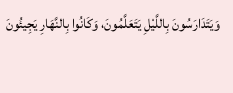وَيَتَدَارَسُونَ بِاللَّيْلِ يَتَعَلَّمُونَ، وَكَانُوا بِالنَّهَارِ يَجِيئُونَ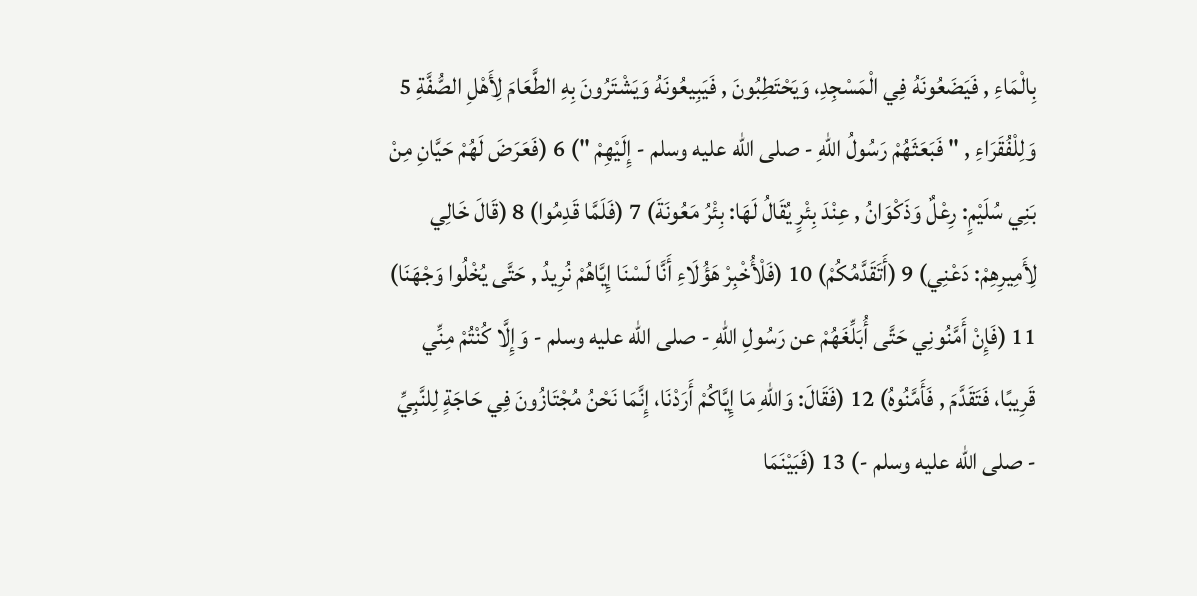بِالْمَاءِ , فَيَضَعُونَهُ فِي الْمَسْجِدِ، وَيَحْتَطِبُونَ , فَيَبِيعُونَهُ وَيَشْتَرُونَ بِهِ الطَّعَامَ لِأَهْلِ الصُّفَّةِ 5 وَلِلْفُقَرَاءِ , " فَبَعَثَهُمْ رَسُولُ اللهِ - صلى الله عليه وسلم - إِلَيْهِمْ ") 6 (فَعَرَضَ لَهُمْ حَيَّانِ مِنْ بَنِي سُلَيْمٍ: رِعْلٌ وَذَكْوَانُ , عِنْدَ بِئْرٍ يُقَالُ لَهَا: بِئْرُ مَعُونَةَ) 7 (فَلَمَّا قَدِمُوا) 8 (قَالَ خَالِي لِأَمِيرِهِمْ: دَعْنِي) 9 (أَتَقَدَّمُكُمْ) 10 (فَلْأُخْبِرْ هَؤُلَاءِ أَنَّا لَسْنَا إِيَّاهُمْ نُرِيدُ , حَتَّى يُخْلُوا وَجْهَنَا) 11 (فَإِنْ أَمَّنُونِي حَتَّى أُبَلِّغَهُمْ عن رَسُولِ اللهِ - صلى الله عليه وسلم - وَإِلَّا كُنْتُمْ مِنِّي قَرِيبًا، فَتَقَدَّمَ , فَأَمَّنُوهُ) 12 (فَقَالَ: وَاللهِ مَا إِيَّاكُمْ أَرَدْنَا، إِنَّمَا نَحْنُ مُجْتَازُونَ فِي حَاجَةٍ لِلنَّبِيِّ - صلى الله عليه وسلم -) 13 (فَبَيْنَمَا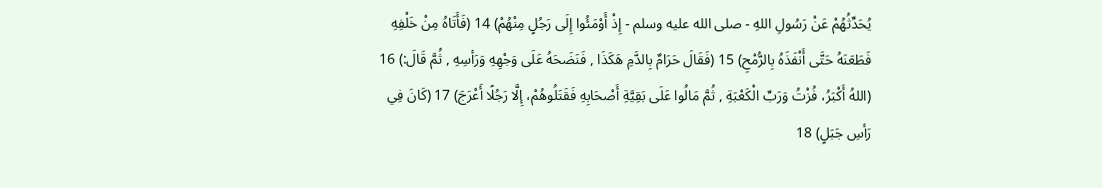يُحَدِّثُهُمْ عَنْ رَسُولِ اللهِ - صلى الله عليه وسلم - إِذْ أَوْمَئُوا إِلَى رَجُلٍ مِنْهُمْ) 14 (فَأَتَاهُ مِنْ خَلْفِهِ فَطَعَنَهُ حَتَّى أَنْفَذَهُ بِالرُّمْحِ) 15 (فَقَالَ حَرَامٌ بِالدَّمِ هَكَذَا , فَنَضَحَهُ عَلَى وَجْهِهِ وَرَأسِهِ , ثُمَّ قَالَ:) 16 (اللهُ أَكْبَرُ، فُزْتُ وَرَبِّ الْكَعْبَةِ , ثُمَّ مَالُوا عَلَى بَقِيَّةِ أَصْحَابِهِ فَقَتَلُوهُمْ، إِلَّا رَجُلًا أَعْرَجَ) 17 (كَانَ فِي رَأسِ جَبَلٍ) 18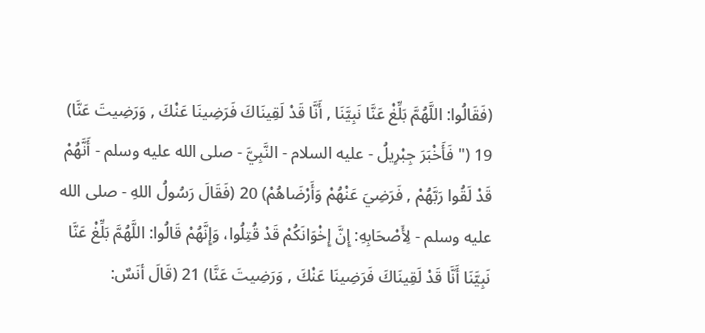(فَقَالُوا: اللَّهُمَّ بَلِّغْ عَنَّا نَبِيَّنَا , أَنَّا قَدْ لَقِينَاكَ فَرَضِينَا عَنْكَ , وَرَضِيتَ عَنَّا) 19 (" فَأَخْبَرَ جِبْرِيلُ - عليه السلام - النَّبِيَّ - صلى الله عليه وسلم - أَنَّهُمْ قَدْ لَقُوا رَبَّهُمْ , فَرَضِيَ عَنْهُمْ وَأَرْضَاهُمْ) 20 (فَقَالَ رَسُولُ اللهِ - صلى الله عليه وسلم - لِأَصْحَابِهِ: إِنَّ إِخْوَانَكُمْ قَدْ قُتِلُوا، وَإِنَّهُمْ قَالُوا: اللَّهُمَّ بَلِّغْ عَنَّا نَبِيَّنَا أَنَّا قَدْ لَقِينَاكَ فَرَضِينَا عَنْكَ , وَرَضِيتَ عَنَّا) 21 (قَالَ أنَسٌ: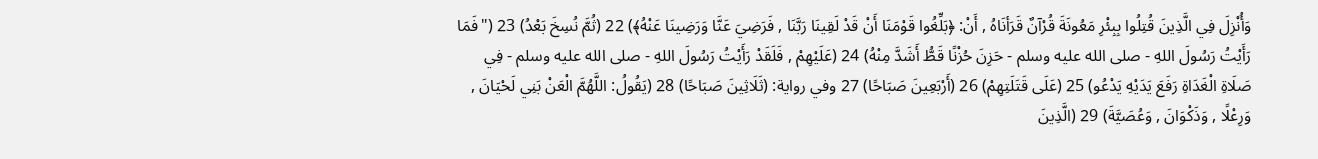وَأُنْزِلَ فِي الَّذِينَ قُتِلُوا بِبِئْرِ مَعُونَةَ قُرْآنٌ قَرَأنَاهُ , أَنْ: ﴿بَلِّغُوا قَوْمَنَا أَنْ قَدْ لَقِينَا رَبَّنَا , فَرَضِيَ عَنَّا وَرَضِينَا عَنْهُ﴾) 22 (ثُمَّ نُسِخَ بَعْدُ) 23 ("فَمَا رَأَيْتُ رَسُولَ اللهِ - صلى الله عليه وسلم - حَزِنَ حُزْنًا قَطُّ أَشَدَّ مِنْهُ) 24 (عَلَيْهِمْ , فَلَقَدْ رَأَيْتُ رَسُولَ اللهِ - صلى الله عليه وسلم - فِي صَلَاةِ الْغَدَاةِ رَفَعَ يَدَيْهِ يَدْعُو) 25 (عَلَى قَتَلَتِهِمْ) 26 (أَرْبَعِينَ صَبَاحًا) 27 وفي رواية: (ثَلَاثِينَ صَبَاحًا) 28 (يَقُولُ: اللَّهُمَّ الْعَنْ بَنِي لَحْيَانَ , وَرِعْلًا , وَذَكْوَانَ , وَعُصَيَّةَ) 29 (الَّذِينَ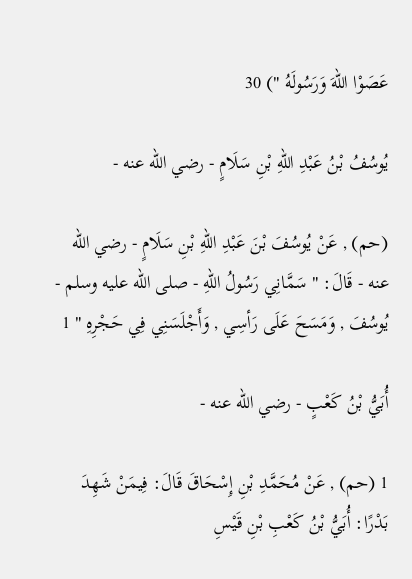عَصَوْا اللهَ وَرَسُولَهُ ") 30

يُوسُفُ بْنُ عَبْدِ اللهِ بْنِ سَلَامٍ - رضي الله عنه -

(حم) , عَنْ يُوسُفَ بْنَ عَبْدِ اللهِ بْنِ سَلَامٍ - رضي الله عنه - قَالَ: " سَمَّانِي رَسُولُ اللهِ - صلى الله عليه وسلم - يُوسُفَ , وَمَسَحَ عَلَى رَأسِي , وَأَجْلَسَنِي فِي حَجْرِهِ " 1

أُبَيُّ بْنُ كَعْبٍ - رضي الله عنه -

1 (حم) , عَنْ مُحَمَّدِ بْنِ إِسْحَاقَ قَالَ: فِيمَنْ شَهِدَ بَدْرًا: أُبَيُّ بْنُ كَعْبِ بْنِ قَيْسِ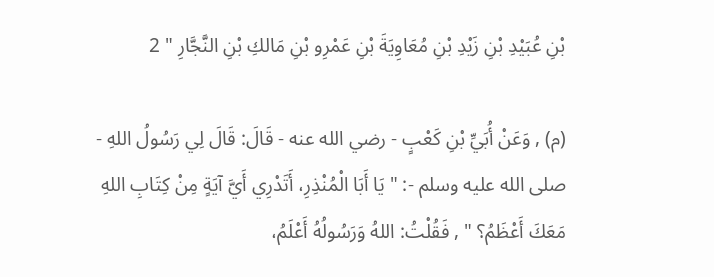بْنِ عُبَيْدِ بْنِ زَيْدِ بْنِ مُعَاوِيَةَ بْنِ عَمْرِو بْنِ مَالكِ بْنِ النَّجَّارِ " 2

(م) , وَعَنْ أُبَيِّ بْنِ كَعْبٍ - رضي الله عنه - قَالَ: قَالَ لِي رَسُولُ اللهِ - صلى الله عليه وسلم -: " يَا أَبَا الْمُنْذِرِ، أَتَدْرِي أَيَّ آيَةٍ مِنْ كِتَابِ اللهِ مَعَكَ أَعْظَمُ؟ " , فَقُلْتُ: اللهُ وَرَسُولُهُ أَعْلَمُ،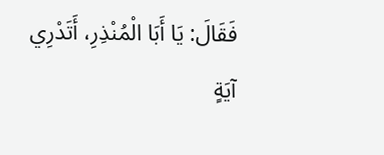فَقَالَ: يَا أَبَا الْمُنْذِرِ، أَتَدْرِي آيَةٍ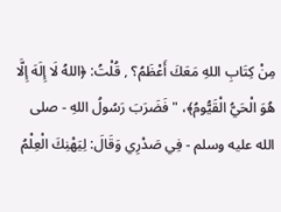مِنْ كِتَابِ اللهِ مَعَكَ أَعْظَمُ؟ , قُلْتُ: ﴿اللهُ لَا إِلَهَ إِلَّا هُوَ الْحَيُّ الْقَيُّومُ﴾، " فَضَرَبَ رَسُولُ اللهِ - صلى الله عليه وسلم - فِي صَدْرِي وَقَالَ: لِيَهْنِكَ الْعِلْمُ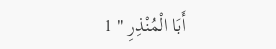أَبَا الْمُنْذِرِ " 1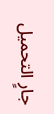جارٍ التحميل